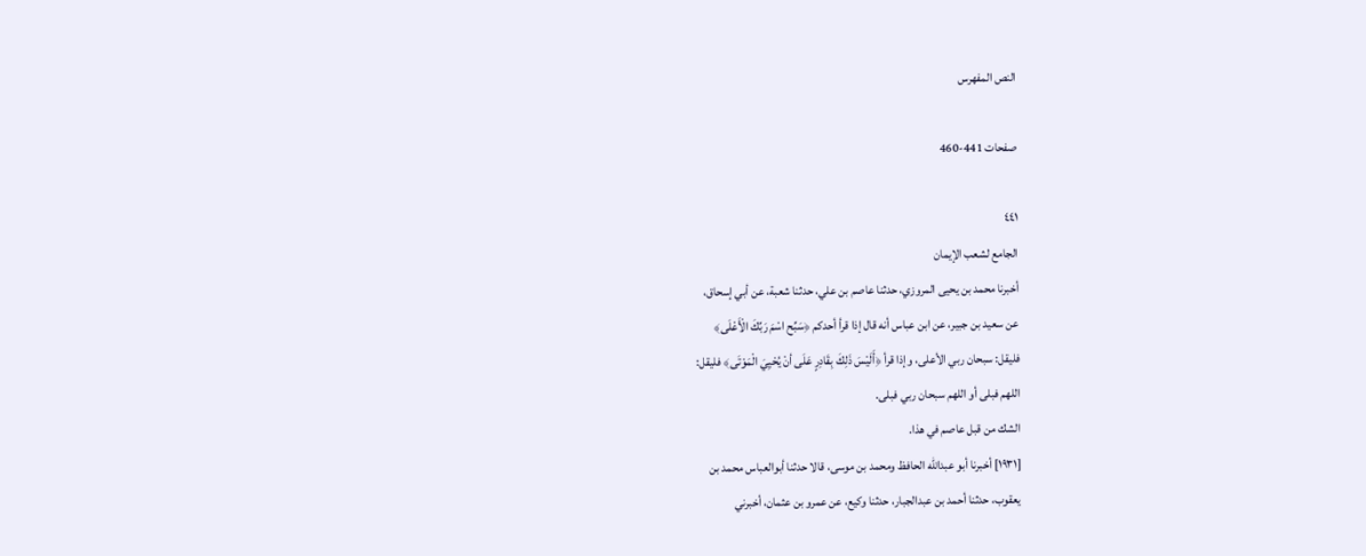النص المفهرس

صفحات 441-460

٤٤١
الجامع لشعب الإيمان
أخبرنا محمد بن يحيى المروزي، حدثنا عاصم بن علي، حدثنا شعبة، عن أبي إسحاق،
عن سعيد بن جبير، عن ابن عباس أنه قال إذا قرأ أحدكم ﴿سَبِّح اسْمَ رَبِّكَ الْأَعْلَى﴾
فليقل: سبحان ربي الأعلى، وإذا قرأ ﴿أَلَيْسَ ذَلِكَ بِقَادِرٍ عَلَى أنْ يُحْيِيَ الْمَوْتَى﴾ فليقل:
اللهم فبلی أو اللهم سبحان ربي فبلى.
الشك من قبل عاصم في هذا.
[١٩٣١] أخبرنا أبو عبدالله الحافظ ومحمد بن موسى، قالا حدثنا أبوالعباس محمد بن
يعقوب، حدثنا أحمد بن عبدالجبار، حدثنا وكيع، عن عمرو بن عثمان، أخبرني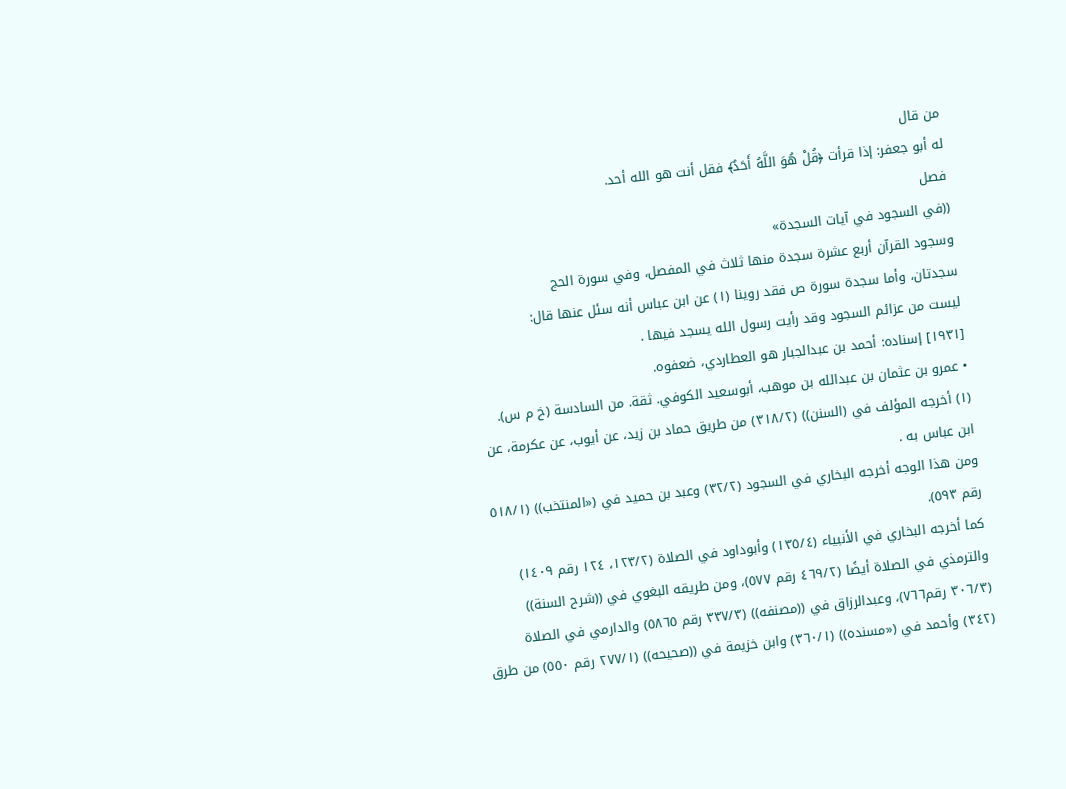من قال
له أبو جعفر: إذا قرأت ﴿قُلْ هُوَ اللَّهُ أَحَدٌ﴾ فقل أنت هو الله أحد.
فصل
((في السجود في آيات السجدة»
وسجود القرآن أربع عشرة سجدة منها ثلاث في المفصل، وفي سورة الحج
سجدتان، وأما سجدة سورة ص فقد روينا (١) عن ابن عباس أنه سئل عنها قال:
ليست من عزائم السجود وقد رأيت رسول الله يسجد فيها .
[١٩٣١] إسناده: أحمد بن عبدالجبار هو العطاردي، ضعفوه.
• عمرو بن عثمان بن عبدالله بن موهب، أبوسعيد الكوفي. ثقة. من السادسة (خ م س).
(١) أخرجه المؤلف في (السنن)) (٣١٨/٢) من طريق حماد بن زيد، عن أيوب، عن عكرمة، عن
ابن عباس به .
ومن هذا الوجه أخرجه البخاري في السجود (٣٢/٢) وعبد بن حميد في («المنتخب)) (٥١٨/١
رقم ٥٩٣).
كما أخرجه البخاري في الأنبياء (١٣٥/٤) وأبوداود في الصلاة (١٢٣/٢، ١٢٤ رقم ١٤٠٩)
والترمذي في الصلاة أيضًا (٤٦٩/٢ رقم ٥٧٧)، ومن طريقه البغوي في ((شرح السنة))
(٣٠٦/٣ رقم٧٦٦)، وعبدالرزاق في ((مصنفه)) (٣٣٧/٣ رقم ٥٨٦٥) والدارمي في الصلاة
(٣٤٢) وأحمد في («مسنده)) (٣٦٠/١) وابن خزيمة في ((صحيحه)) (٢٧٧/١ رقم ٥٥٠) من طرق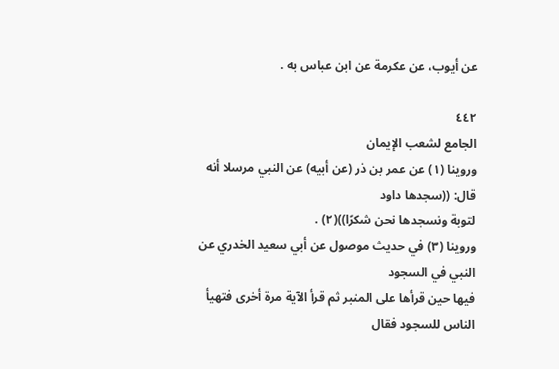عن أيوب، عن عكرمة عن ابن عباس به .

٤٤٢
الجامع لشعب الإيمان
وروينا (١) عن عمر بن ذر (عن أبيه) عن النبي مرسلا أنه قال: ((سجدها داود
لتوبة ونسجدها نحن شكرًا))(٢) .
وروينا (٣) في حديث موصول عن أبي سعيد الخدري عن النبي في السجود
فيها حين قرأها على المنبر ثم قرأ الآية مرة أخرى فتهيأ الناس للسجود فقال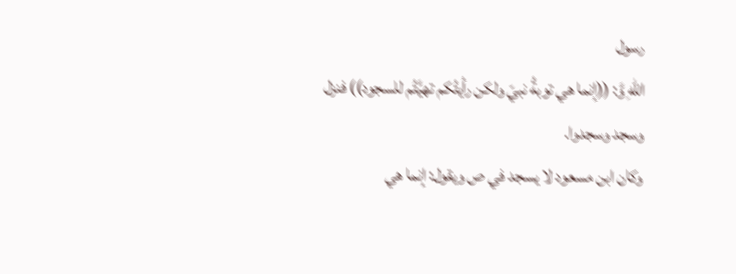رسول
اللهِ وَّ: ((إنما هي توبةُ نبيّ ولكن رأيتُكم تهيَّتُم للسجود)) فنزل وسجد وسجدوا.
وكان ابن مسعود لا يسجد في ص ويقول: إنما هي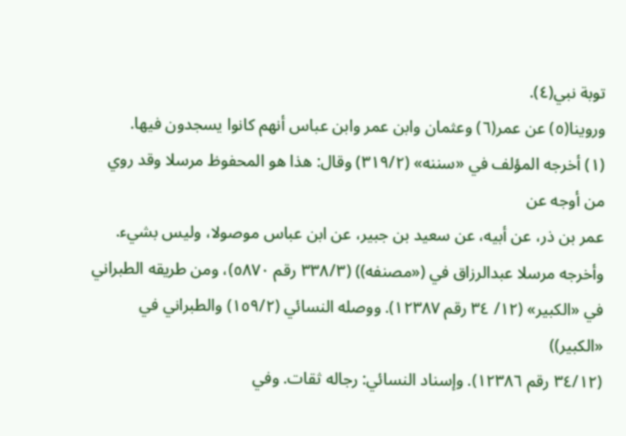توبة نبي(٤).
وروينا(٥) عن عمر(٦) وعثمان وابن عمر وابن عباس أنهم كانوا يسجدون فيها.
(١) أخرجه المؤلف في «سننه» (٣١٩/٢) وقال: هذا هو المحفوظ مرسلا وقد روي من أوجه عن
عمر بن ذر، عن أبيه، عن سعيد بن جبير، عن ابن عباس موصولا، وليس بشيء.
وأخرجه مرسلا عبدالرزاق في («مصنفه)) (٣٣٨/٣ رقم ٥٨٧٠)، ومن طريقه الطبراني
في «الكبير» (١٢/ ٣٤ رقم ١٢٣٨٧). ووصله النسائي (١٥٩/٢) والطبراني في «الكبير))
(٣٤/١٢ رقم ١٢٣٨٦). وإسناد النسائي: رجاله ثقات. وفي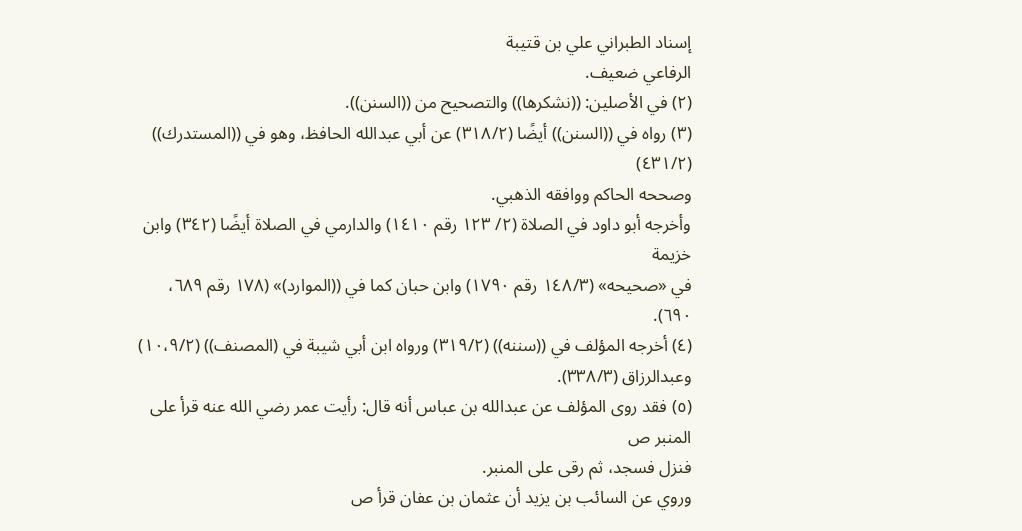إسناد الطبراني علي بن قتيبة
الرفاعي ضعيف.
(٢) في الأصلين: ((نشكرها)) والتصحيح من ((السنن)).
(٣) رواه في ((السنن)) أيضًا (٣١٨/٢) عن أبي عبدالله الحافظ، وهو في ((المستدرك)) (٤٣١/٢)
وصححه الحاكم ووافقه الذهبي.
وأخرجه أبو داود في الصلاة (٢/ ١٢٣ رقم ١٤١٠) والدارمي في الصلاة أيضًا (٣٤٢) وابن خزيمة
في «صحيحه» (١٤٨/٣ رقم ١٧٩٠) وابن حبان كما في ((الموارد)» (١٧٨ رقم ٦٨٩، ٦٩٠).
(٤) أخرجه المؤلف في ((سننه)) (٣١٩/٢) ورواه ابن أبي شيبة في (المصنف)) (١٠،٩/٢)
وعبدالرزاق (٣٣٨/٣).
(٥) فقد روى المؤلف عن عبدالله بن عباس أنه قال: رأيت عمر رضي الله عنه قرأ على المنبر ص
فنزل فسجد، ثم رقى على المنبر.
وروي عن السائب بن يزيد أن عثمان بن عفان قرأ ص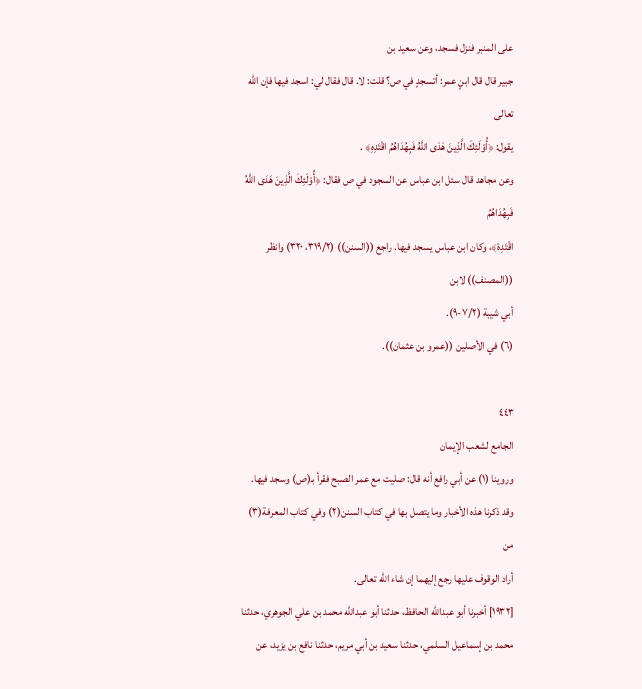على المنبر فنزل فسجد، وعن سعيد بن
جبير قال قال ابنٍ عمر: أتسجدٍ في ص؟ قلت: لا. قال فقال لي: اسجد فيها فإن الله تعالى
يقول: ﴿أُوْلَئِكَ الَّذِينَ هَدَى اللَّهُ فَبِهُدَاهُمُ اقْتَدِهِ﴾ .
وعن مجاهد قال سئل ابن عباس عن السجود في ص فقال: ﴿أُوْلَئِكَ الَّذِينَ هَدَى اللَّهُ فَبِهُدَاهُمُ
اقْتَدِهْ﴾، وكان ابن عباس يسجد فيها. راجع ((السنن)) (٣١٩/٢، ٣٢٠) وانظر ((المصنف)) لابن
أبي شيبة (٧/٢-٩).
(٦) في الأصلين ((عمرو بن عثمان)).

٤٤٣
الجامع لشعب الإيمان
وروينا (١) عن أبي رافع أنه قال: صليت مع عمر الصبح فقرأ بـ(ص) وسجد فيها.
وقد ذكرنا هذه الأخبار وما يتصل بها في كتاب السنن(٢) وفي كتاب المعرفة(٣) من
أراد الوقوف عليها رجع إليهما إن شاء الله تعالى.
[١٩٣٢] أخبرنا أبو عبدالله الحافظ، حدثنا أبو عبدالله محمد بن علي الجوهري، حدثنا
محمد بن إسماعيل السلمي، حدثنا سعيد بن أبي مريم، حدثنا نافع بن يزيد، عن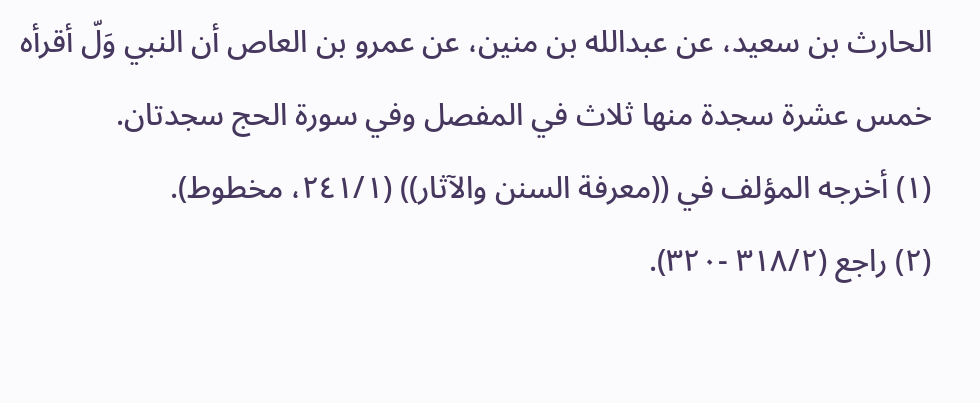الحارث بن سعيد، عن عبدالله بن منين، عن عمرو بن العاص أن النبي وَلّ أقرأه
خمس عشرة سجدة منها ثلاث في المفصل وفي سورة الحج سجدتان.
(١) أخرجه المؤلف في ((معرفة السنن والآثار)) (٢٤١/١، مخطوط).
(٢) راجع (٣١٨/٢ -٣٢٠).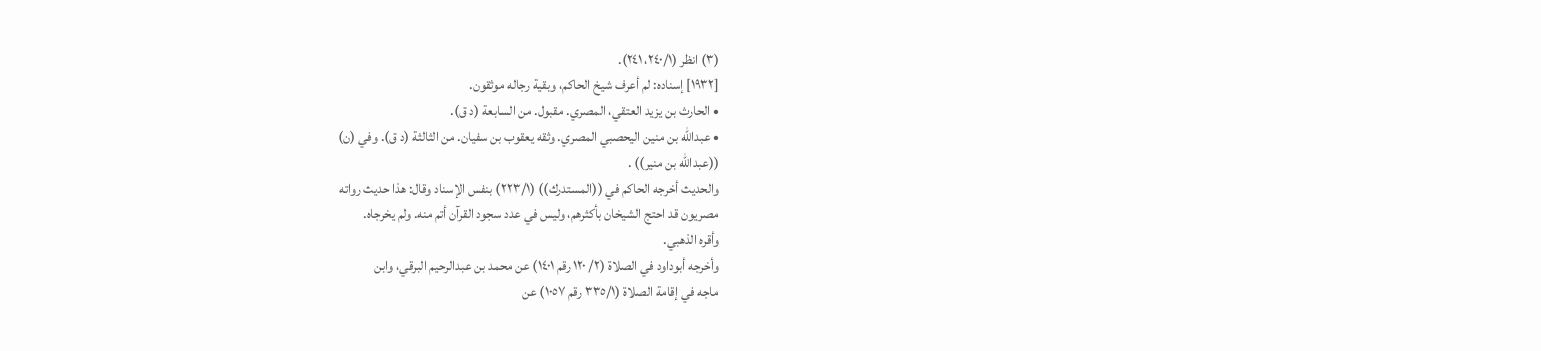(٣) انظر (٢٤٠/١، ٢٤١).
[١٩٣٢] إسناده: لم أعرف شيخ الحاكم، وبقية رجاله موثقون.
• الحارث بن يزيد العتقي، المصري. مقبول. من السابعة (د ق).
• عبدالله بن منين اليحصبي المصري. وثقه يعقوب بن سفيان. من الثالثة (د ق). وفي (ن)
((عبدالله بن منير)) .
والحديث أخرجه الحاكم في ((المستدرك)) (٢٢٣/١) بنفس الإسناد وقال: هذا حديث رواته
مصريون قد احتج الشيخان بأكثرهم، وليس في عدد سجود القرآن أتم منه. ولم يخرجاه.
وأقره الذهبي.
وأخرجه أبوداود في الصلاة (٢/ ١٢٠ رقم ١٤٠١) عن محمد بن عبدالرحيم البرقي، وابن
ماجه في إقامة الصلاة (٣٣٥/١ رقم ١٠٥٧) عن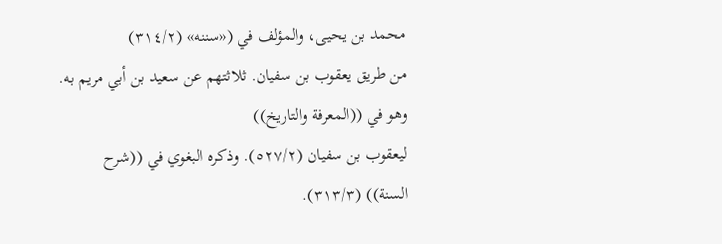محمد بن يحيى، والمؤلف في («سننه» (٣١٤/٢)
من طريق يعقوب بن سفيان. ثلاثتهم عن سعيد بن أبي مريم به. وهو في ((المعرفة والتاريخ))
ليعقوب بن سفيان (٥٢٧/٢). وذكره البغوي في ((شرح السنة)) (٣١٣/٣).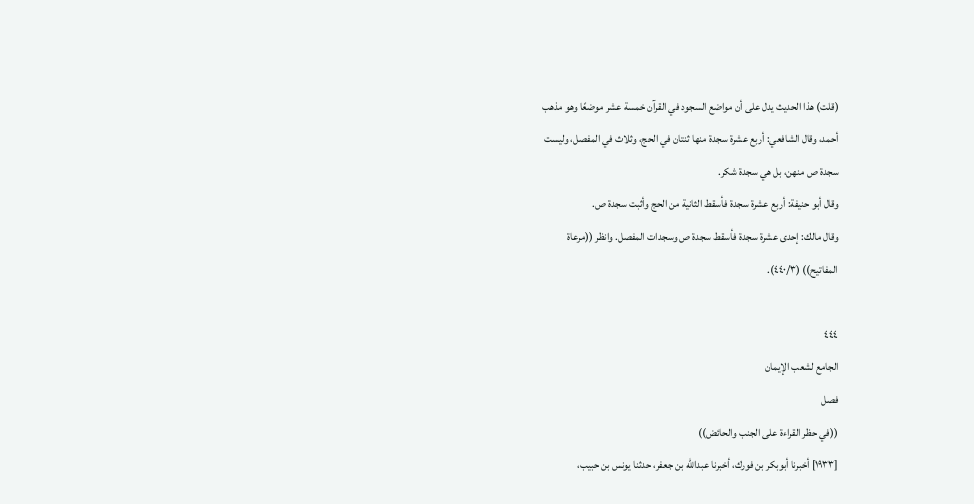(قلت) هذا الحديث يدل على أن مواضع السجود في القرآن خمسة عشر موضعًا وهو مذهب
أحمد، وقال الشافعي: أربع عشرة سجدة منها ثنتان في الحج، وثلاث في المفصل، وليست
سجدة ص منهن، بل هي سجدة شكر.
وقال أبو حنيفة: أربع عشرة سجدة فأسقط الثانية من الحج وأثبت سجدة ص.
وقال مالك: إحدى عشرة سجدة فأسقط سجدة ص وسجدات المفصل. وانظر ((مرعاة
المفاتيح)) (٤٤٠/٣).

٤٤٤
الجامع لشعب الإيمان
فصل
((في حظر القراءة على الجنب والحائض))
[١٩٣٣] أخبرنا أبوبكر بن فورك، أخبرنا عبدالله بن جعفر، حدثنا يونس بن حبيب،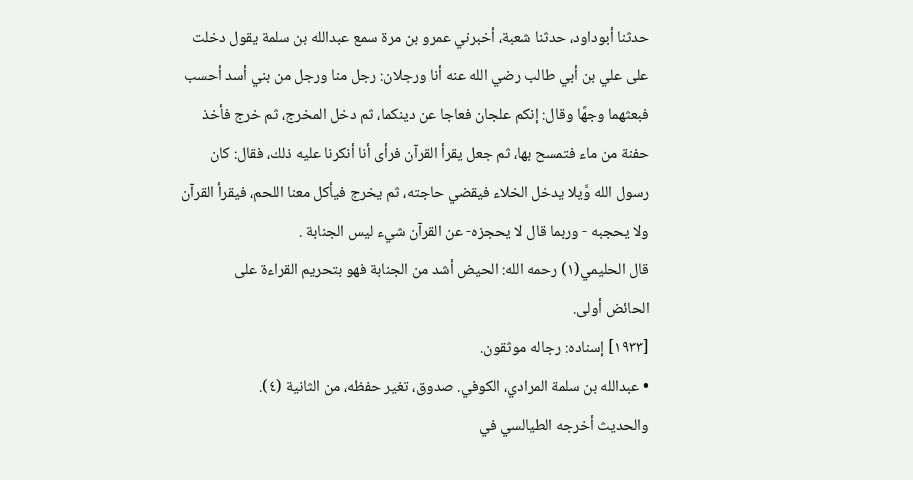حدثنا أبوداود، حدثنا شعبة، أخبرني عمرو بن مرة سمع عبدالله بن سلمة يقول دخلت
على علي بن أبي طالب رضي الله عنه أنا ورجلان: رجل منا ورجل من بني أسد أحسب
فبعثهما وجهًا وقال: إنکم علجان فعاجا عن دینكما، ثم دخل المخرج، ثم خرج فأخذ
حفنة من ماء فتمسح بها، ثم جعل يقرأ القرآن فرأى أنا أنكرنا عليه ذلك، فقال: كان
رسول الله وَّيلا يدخل الخلاء فيقضي حاجته، ثم يخرج فيأكل معنا اللحم، فيقرأ القرآن
ولا يحجبه - وربما قال لا يحجزه- عن القرآن شيء ليس الجنابة .
قال الحليمي(١) رحمه الله: الحيض أشد من الجنابة فهو بتحريم القراءة على
الحائض أولى.
[١٩٣٣] إسناده: رجاله موثقون.
• عبدالله بن سلمة المرادي، الكوفي. صدوق، تغير حفظه، من الثانية (٤).
والحديث أخرجه الطيالسي في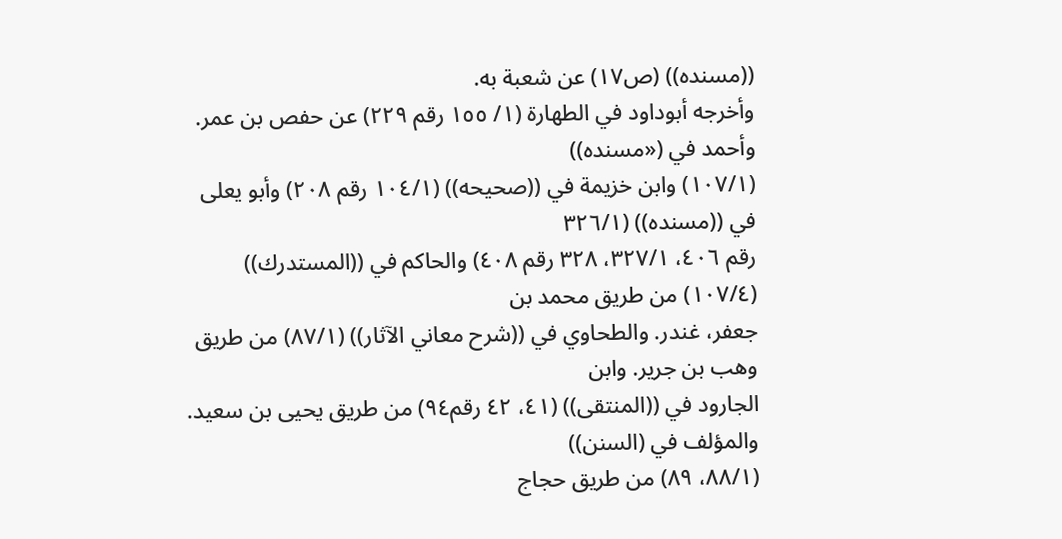((مسنده)) (ص١٧) عن شعبة به.
وأخرجه أبوداود في الطهارة (١/ ١٥٥ رقم ٢٢٩) عن حفص بن عمر. وأحمد في («مسنده))
(١٠٧/١) وابن خزيمة في ((صحيحه)) (١٠٤/١ رقم ٢٠٨) وأبو يعلى في ((مسنده)) (٣٢٦/١
رقم ٤٠٦، ٣٢٧/١، ٣٢٨ رقم ٤٠٨) والحاكم في ((المستدرك)) (١٠٧/٤) من طريق محمد بن
جعفر، غندر. والطحاوي في ((شرح معاني الآثار)) (٨٧/١) من طريق وهب بن جرير. وابن
الجارود في ((المنتقى)) (٤١، ٤٢ رقم٩٤) من طريق يحيى بن سعيد. والمؤلف في (السنن))
(٨٨/١، ٨٩) من طريق حجاج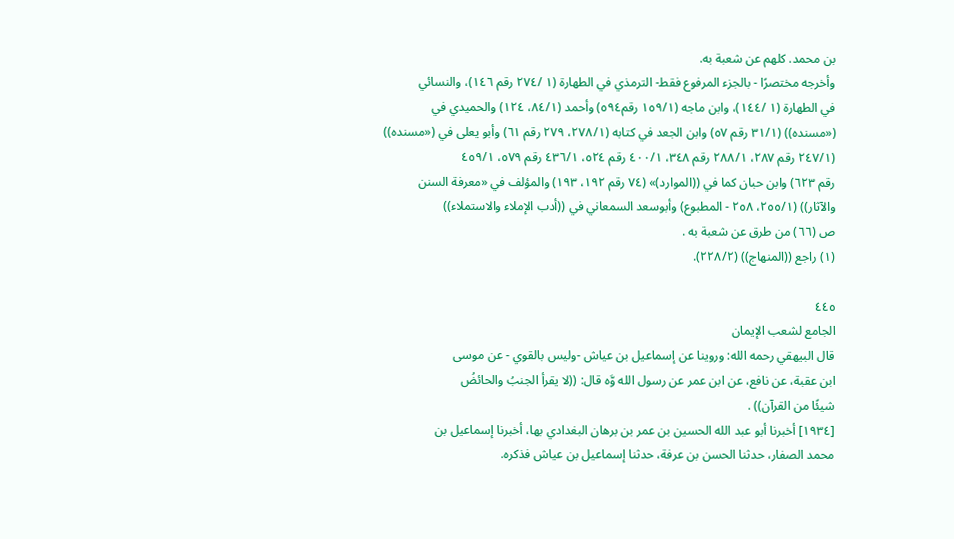بن محمد. كلهم عن شعبة به.
وأخرجه مختصرًا - بالجزء المرفوع فقط- الترمذي في الطهارة (١ /٢٧٤ رقم ١٤٦)، والنسائي
في الطهارة (١ /١٤٤)، وابن ماجه (١٥٩/١ رقم٥٩٤) وأحمد (٨٤/١، ١٢٤) والحميدي في
(«مسنده)) (٣١/١ رقم ٥٧) وابن الجعد في كتابه (٢٧٨/١، ٢٧٩ رقم ٦١) وأبو يعلى في («مسنده))
(٢٤٧/١ رقم ٢٨٧، ٢٨٨/١ رقم ٣٤٨، ٤٠٠/١ رقم ٥٢٤، ٤٣٦/١ رقم ٥٧٩، ٤٥٩/١
رقم ٦٢٣) وابن حبان كما في ((الموارد)» (٧٤ رقم ١٩٢، ١٩٣) والمؤلف في «معرفة السنن
والآثار)) (٢٥٥/١، ٢٥٨ - المطبوع) وأبوسعد السمعاني في ((أدب الإملاء والاستملاء))
ص (٦٦) من طرق عن شعبة به .
(١) راجع ((المنهاج)) (٢٢٨/٢).

٤٤٥
الجامع لشعب الإيمان
قال البيهقي رحمه الله: وروینا عن إسماعيل بن عياش -وليس بالقوي - عن موسى
ابن عقبة، عن نافع، عن ابن عمر عن رسول الله وَّه قال: ((لا يقرأ الجنبُ والحائضُ
شيئًا من القرآن)) .
[١٩٣٤] أخبرنا أبو عبد الله الحسين بن عمر بن برهان البغدادي بها، أخبرنا إسماعيل بن
محمد الصفار، حدثنا الحسن بن عرفة، حدثنا إسماعيل بن عياش فذكره.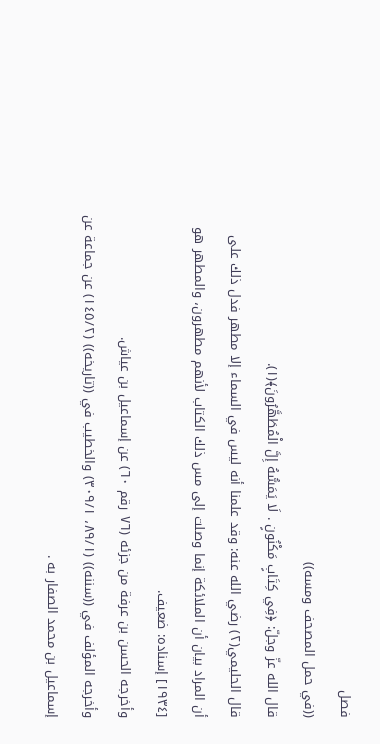فصل
((في حمل المصحف ومسه))
قال الله عزّ وجلّ: ﴿فِي كِتَابٍ مَكْنُونٍ . لَا يَمَسُّهُ إِلَّ الْمُطَهَّرُونَ﴾(١).
قال الحليمي(٢) رضي الله عنه: وقد علمنا أنه ليس في السماء إلا مطهر فدل ذلك على
أن المراد بيان أن الملائكة إنما وصلت إلى مس ذلك الكتاب لأنهم مطهرون، والمطهر هو
[١٩٣٤] إسناده: ضعيف.
وأخرجه الحسن بن عرفة من جزئه (٧٦ رقم ٦٠) عن إسماعيل بن عياش.
وأخرجه المؤلف في ((سننه)) (٨٩/١، ٣٠٩/١) والخطيب في ((تاريخه)) (١٤٥/٢) عن جماعة عن
إسماعيل بن محمد الصفار به .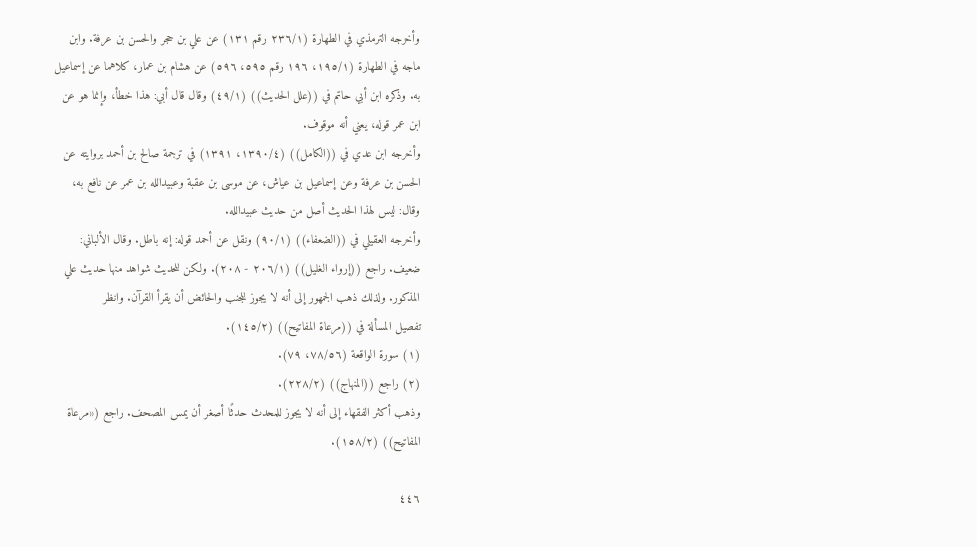وأخرجه الترمذي في الطهارة (٢٣٦/١ رقم ١٣١) عن علي بن حجر والحسن بن عرفة. وابن
ماجه في الطهارة (١٩٥/١، ١٩٦ رقم ٥٩٥، ٥٩٦) عن هشام بن عمار، كلاهما عن إسماعيل
به. وذكره ابن أبي حاتم في ((علل الحديث)) (٤٩/١) وقال قال أبي: هذا خطأ، وإنما هو عن
ابن عمر قوله، يعني أنه موقوف.
وأخرجه ابن عدي في ((الكامل)) (١٣٩٠/٤، ١٣٩١) في ترجمة صالح بن أحمد بروايته عن
الحسن بن عرفة وعن إسماعيل بن عياش، عن موسى بن عقبة وعبيدالله بن عمر عن نافع به،
وقال: ليس لهذا الحديث أصل من حديث عبيدالله.
وأخرجه العقيلي في ((الضعفاء)) (٩٠/١) ونقل عن أحمد قوله: إنه باطل. وقال الألباني:
ضعيف. راجع ((إرواء الغليل)) (٢٠٦/١ - ٢٠٨). ولكن للحديث شواهد منها حديث علي
المذكور. ولذلك ذهب الجمهور إلى أنه لا يجوز للجنب والحائض أن يقرأ القرآن. وانظر
تفصيل المسألة في ((مرعاة المفاتيح)) (١٤٥/٢).
(١) سورة الواقعة (٧٨/٥٦، ٧٩).
(٢) راجع ((المنهاج)) (٢٢٨/٢).
وذهب أكثر الفقهاء إلى أنه لا يجوز للمحدث حدثًا أصغر أن يمس المصحف. راجع («مرعاة
المفاتیح)) (١٥٨/٢).

٤٤٦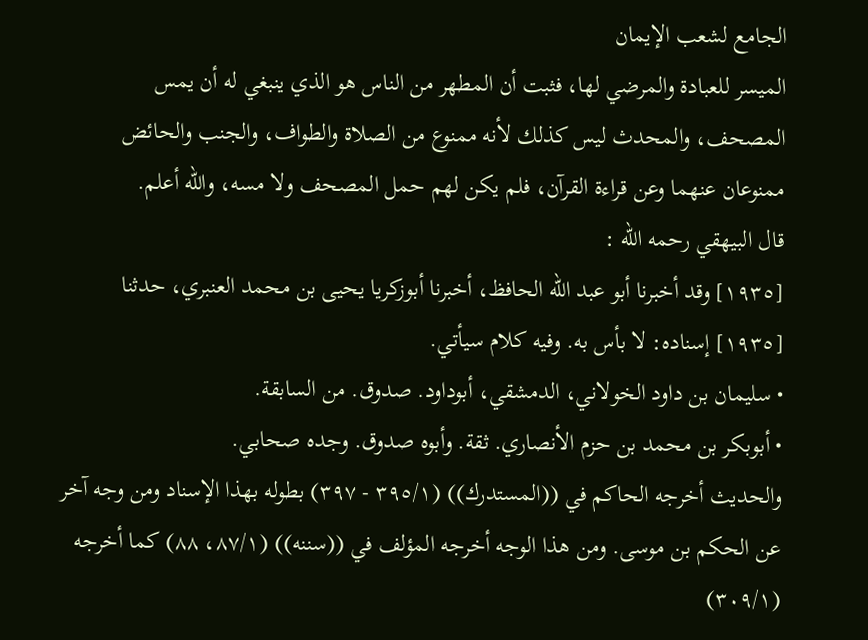الجامع لشعب الإيمان
الميسر للعبادة والمرضي لها، فثبت أن المطهر من الناس هو الذي ينبغي له أن يمس
المصحف، والمحدث ليس كذلك لأنه ممنوع من الصلاة والطواف، والجنب والحائض
ممنوعان عنهما وعن قراءة القرآن، فلم يكن لهم حمل المصحف ولا مسه، والله أعلم.
قال البيهقي رحمه الله :
[١٩٣٥] وقد أخبرنا أبو عبد الله الحافظ، أخبرنا أبوزكريا يحيى بن محمد العنبري، حدثنا
[١٩٣٥] إسناده: لا بأس به. وفيه كلام سيأتي.
• سليمان بن داود الخولاني، الدمشقي، أبوداود. صدوق. من السابقة.
• أبوبكر بن محمد بن حزم الأنصاري. ثقة. وأبوه صدوق. وجده صحابي.
والحديث أخرجه الحاكم في ((المستدرك)) (٣٩٥/١ - ٣٩٧) بطوله بهذا الإسناد ومن وجه آخر
عن الحكم بن موسى. ومن هذا الوجه أخرجه المؤلف في ((سننه)) (٨٧/١، ٨٨) كما أخرجه
(٣٠٩/١)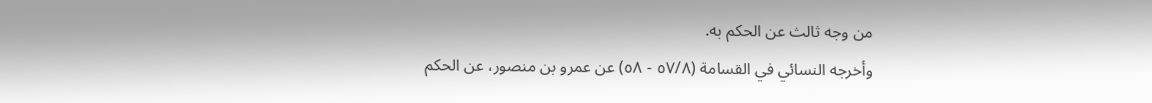من وجه ثالث عن الحكم به.
وأخرجه النسائي في القسامة (٥٧/٨ - ٥٨) عن عمرو بن منصور، عن الحكم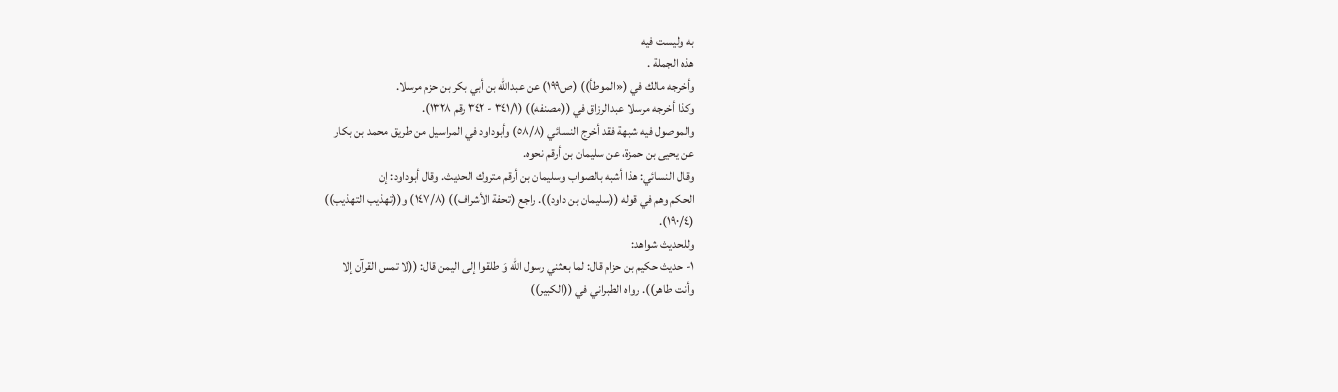به وليست فيه
هذه الجملة .
وأخرجه مالك في («الموطأ)) (ص١٩٩) عن عبدالله بن أبي بكر بن حزم مرسلا.
وكذا أخرجه مرسلا عبدالرزاق في ((مصنفه)) (٣٤١/١ - ٣٤٢ رقم ١٣٢٨).
والموصول فيه شبهة فقد أخرج النسائي (٥٨/٨) وأبوداود في المراسيل من طريق محمد بن بكار
عن يحيى بن حمزة، عن سليمان بن أرقم نحوه.
وقال النسائي: هذا أشبه بالصواب وسليمان بن أرقم متروك الحديث. وقال أبوداود: إن
الحكم وهم في قوله ((سليمان بن داود)). راجع (تحفة الأشراف)) (١٤٧/٨) و((تهذيب التهذيب))
(١٩٠/٤).
وللحديث شواهد:
١- حديث حكيم بن حزام قال: لما بعثني رسول الله وَ طلقوا إلى اليمن قال: ((لا تمس القرآن إلا
وأنت طاهر)). رواه الطبراني في ((الكبير))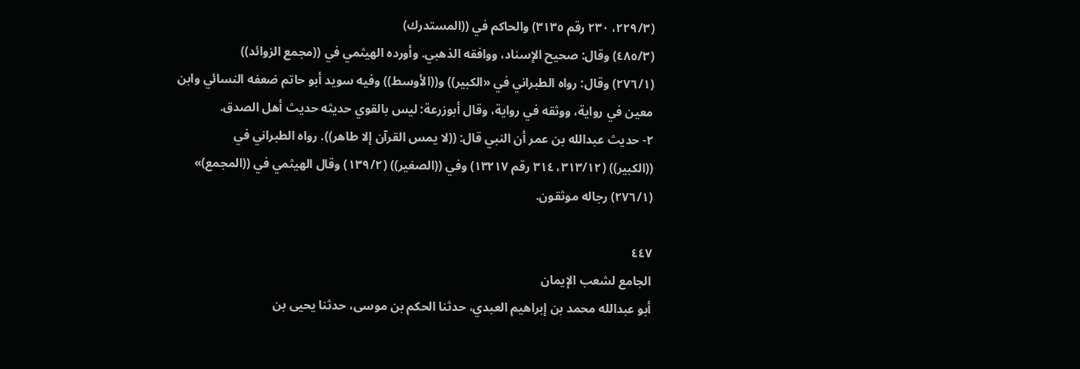(٢٢٩/٣، ٢٣٠ رقم ٣١٣٥) والحاكم في ((المستدرك)
(٤٨٥/٣) وقال: صحيح الإسناد، ووافقه الذهبي. وأورده الهيثمي في ((مجمع الزوائد))
(٢٧٦/١) وقال: رواه الطبراني في «الكبير)) و((الأوسط)) وفيه سويد أبو حاتم ضعفه النسائي وابن
معين في رواية، ووثقه في رواية، وقال أبوزرعة: ليس بالقوي حديثه حديث أهل الصدق.
٢- حديث عبدالله بن عمر أن النبي قال: ((لا يمس القرآن إلا طاهر)). رواه الطبراني في
((الكبير)) (٣١٣/١٢، ٣١٤ رقم ١٣٢١٧) وفي ((الصغير)) (١٣٩/٢) وقال الهيثمي في ((المجمع)»
(٢٧٦/١) رجاله موثقون.

٤٤٧
الجامع لشعب الإيمان
أبو عبدالله محمد بن إبراهيم العبدي، حدثنا الحكم بن موسى، حدثنا يحيى بن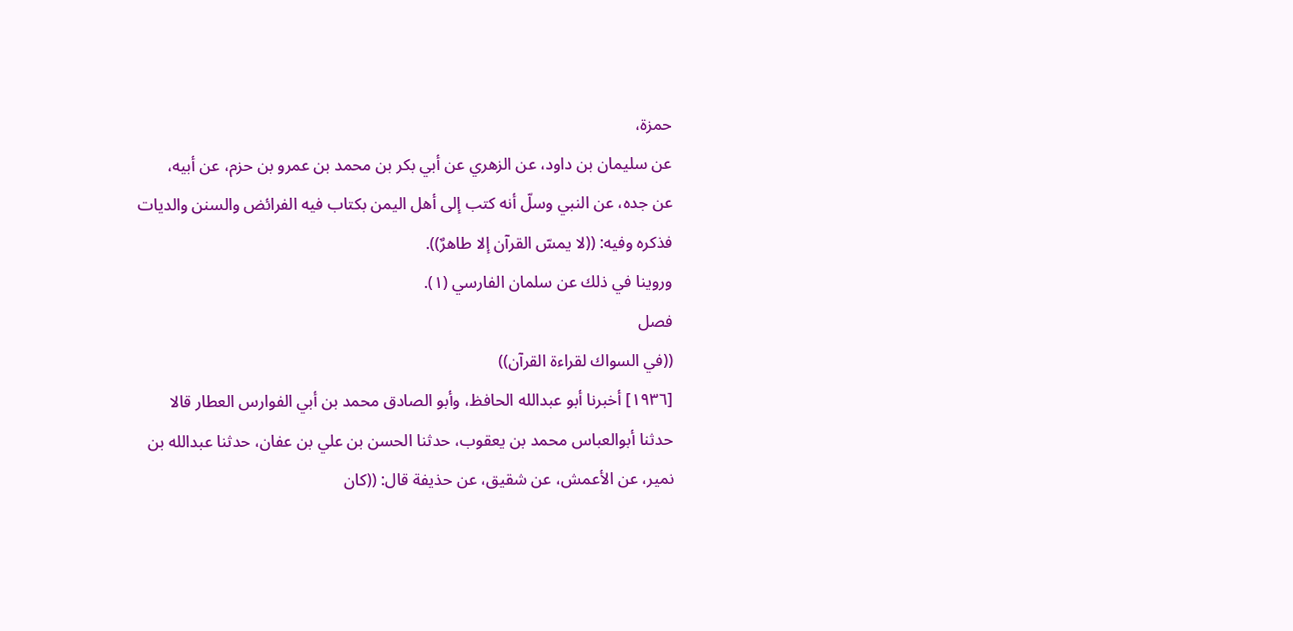حمزة،
عن سليمان بن داود، عن الزهري عن أبي بكر بن محمد بن عمرو بن حزم، عن أبيه،
عن جده، عن النبي وسلّ أنه كتب إلى أهل اليمن بكتاب فيه الفرائض والسنن والديات
فذكره وفيه: ((لا يمسّ القرآن إلا طاهرٌ)).
وروينا في ذلك عن سلمان الفارسي (١).
فصل
((في السواك لقراءة القرآن))
[١٩٣٦] أخبرنا أبو عبدالله الحافظ، وأبو الصادق محمد بن أبي الفوارس العطار قالا
حدثنا أبوالعباس محمد بن يعقوب، حدثنا الحسن بن علي بن عفان، حدثنا عبدالله بن
نمير، عن الأعمش، عن شقيق، عن حذيفة قال: ((كان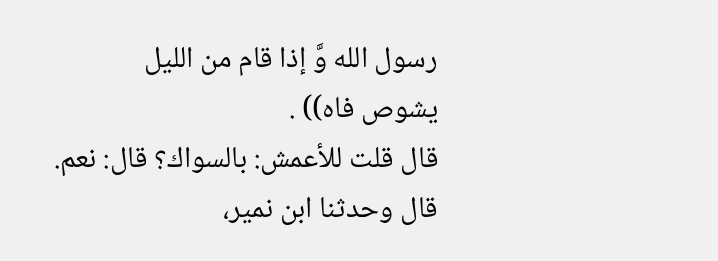رسول الله وَّ إذا قام من الليل
يشوص فاه)) .
قال قلت للأعمش: بالسواك؟ قال: نعم.
قال وحدثنا ابن نمير،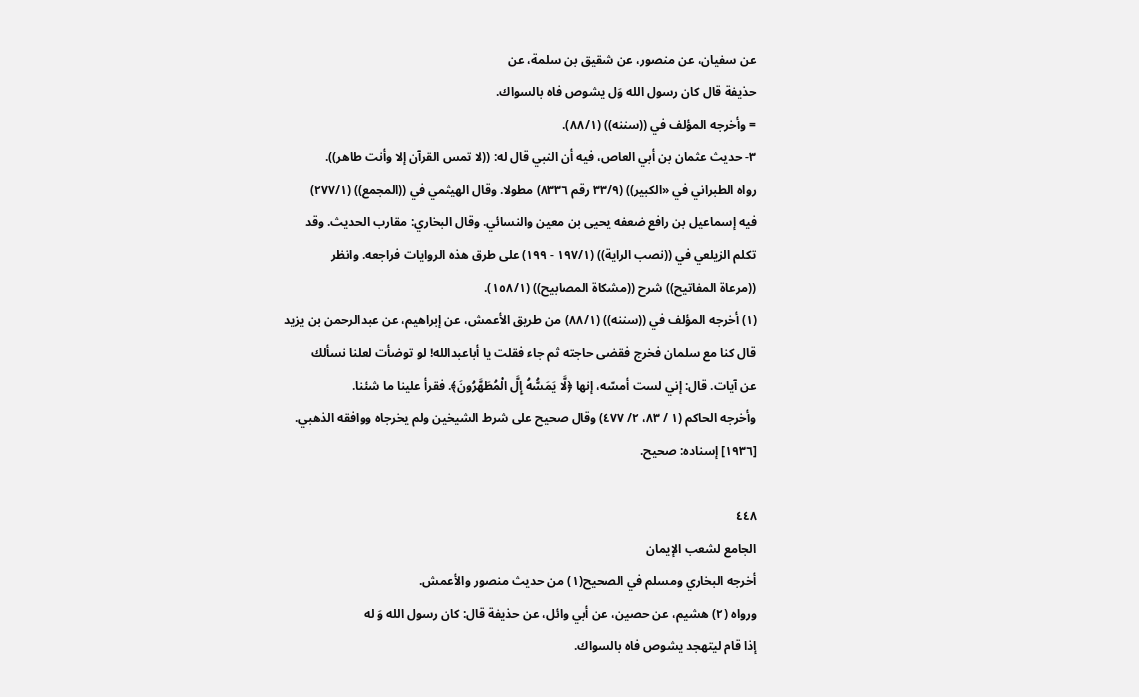عن سفيان، عن منصور، عن شقيق بن سلمة، عن
حذيفة قال كان رسول الله وَل يشوص فاه بالسواك.
= وأخرجه المؤلف في ((سننه)) (٨٨/١).
٣- حديث عثمان بن أبي العاص، فيه أن النبي قال له: ((لا تمس القرآن إلا وأنت طاهر)).
رواه الطبراني في «الكبير)) (٣٣/٩ رقم ٨٣٣٦) مطولا. وقال الهيثمي في ((المجمع)) (٢٧٧/١)
فيه إسماعيل بن رافع ضعفه يحيى بن معين والنسائي. وقال البخاري: مقارب الحديث. وقد
تكلم الزيلعي في ((نصب الراية)) (١٩٧/١ - ١٩٩) على طرق هذه الروايات فراجعه. وانظر
((مرعاة المفاتيح)) شرح ((مشكاة المصابيح)) (١٥٨/١).
(١) أخرجه المؤلف في ((سننه)) (٨٨/١) من طريق الأعمش، عن إبراهيم، عن عبدالرحمن بن يزيد
قال كنا مع سلمان فخرج فقضى حاجته ثم جاء فقلت يا أباعبدالله! لو توضأت لعلنا نسألك
عن آيات. قال: إني لست أمسّه، إنها ﴿لَّا يَمَسُّهُ إِلَّ الْمُطَهَّرُونَ﴾. فقرأ علينا ما شئنا.
وأخرجه الحاكم (١ / ٨٣، ٢/ ٤٧٧) وقال صحيح على شرط الشيخين ولم يخرجاه ووافقه الذهبي.
[١٩٣٦] إسناده: صحيح.

٤٤٨
الجامع لشعب الإيمان
أخرجه البخاري ومسلم في الصحيح(١) من حديث منصور والأعمش.
ورواه (٢) هشيم، عن حصين، عن أبي وائل، عن حذيفة قال: كان رسول الله وَ له
إذا قام ليتهجد يشوص فاه بالسواك.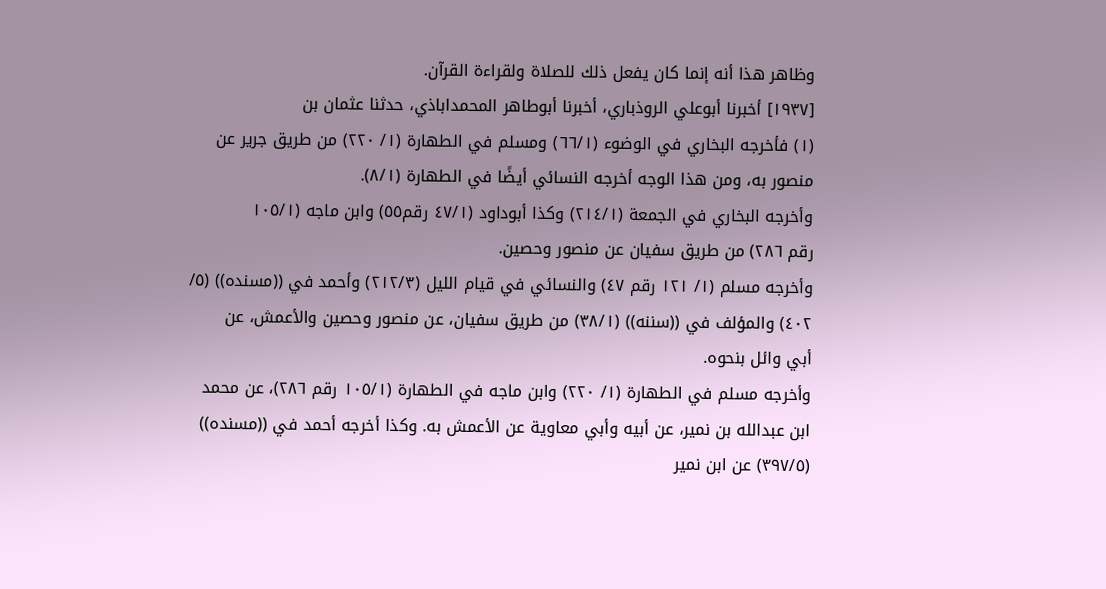وظاهر هذا أنه إنما كان يفعل ذلك للصلاة ولقراءة القرآن.
[١٩٣٧] أخبرنا أبوعلي الروذباري، أخبرنا أبوطاهر المحمداباذي، حدثنا عثمان بن
(١) فأخرجه البخاري في الوضوء (٦٦/١) ومسلم في الطهارة (١/ ٢٢٠) من طريق جرير عن
منصور به، ومن هذا الوجه أخرجه النسائي أيضًا في الطهارة (٨/١).
وأخرجه البخاري في الجمعة (٢١٤/١) وكذا أبوداود (٤٧/١ رقم٥٥) وابن ماجه (١٠٥/١
رقم ٢٨٦) من طريق سفيان عن منصور وحصين.
وأخرجه مسلم (١/ ١٢١ رقم ٤٧) والنسائي في قيام الليل (٢١٢/٣) وأحمد في ((مسنده)) (٥/
٤٠٢) والمؤلف في ((سننه)) (٣٨/١) من طريق سفيان، عن منصور وحصين والأعمش، عن
أبي وائل بنحوه.
وأخرجه مسلم في الطهارة (١/ ٢٢٠) وابن ماجه في الطهارة (١٠٥/١ رقم ٢٨٦)، عن محمد
ابن عبدالله بن نمير، عن أبيه وأبي معاوية عن الأعمش به. وكذا أخرجه أحمد في ((مسنده))
(٣٩٧/٥) عن ابن نمير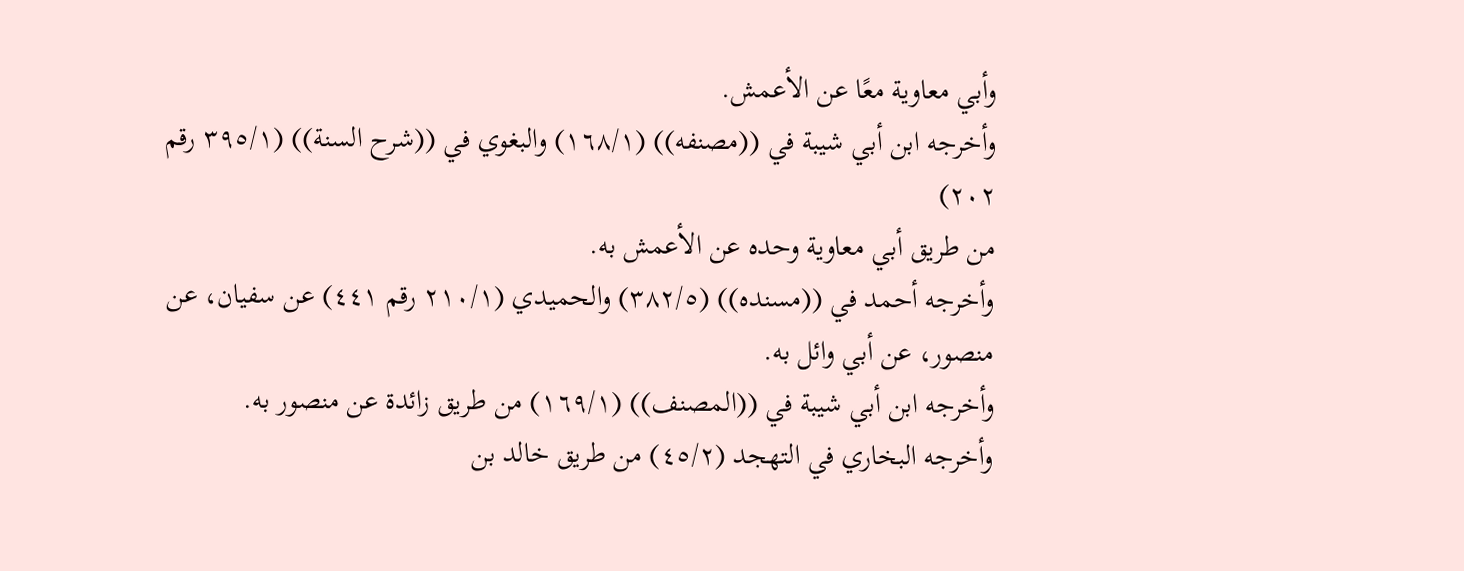وأبي معاوية معًا عن الأعمش.
وأخرجه ابن أبي شيبة في ((مصنفه)) (١٦٨/١) والبغوي في ((شرح السنة)) (٣٩٥/١ رقم ٢٠٢)
من طريق أبي معاوية وحده عن الأعمش به.
وأخرجه أحمد في ((مسنده)) (٣٨٢/٥) والحميدي (٢١٠/١ رقم ٤٤١) عن سفيان، عن
منصور، عن أبي وائل به.
وأخرجه ابن أبي شيبة في ((المصنف)) (١٦٩/١) من طريق زائدة عن منصور به.
وأخرجه البخاري في التهجد (٤٥/٢) من طريق خالد بن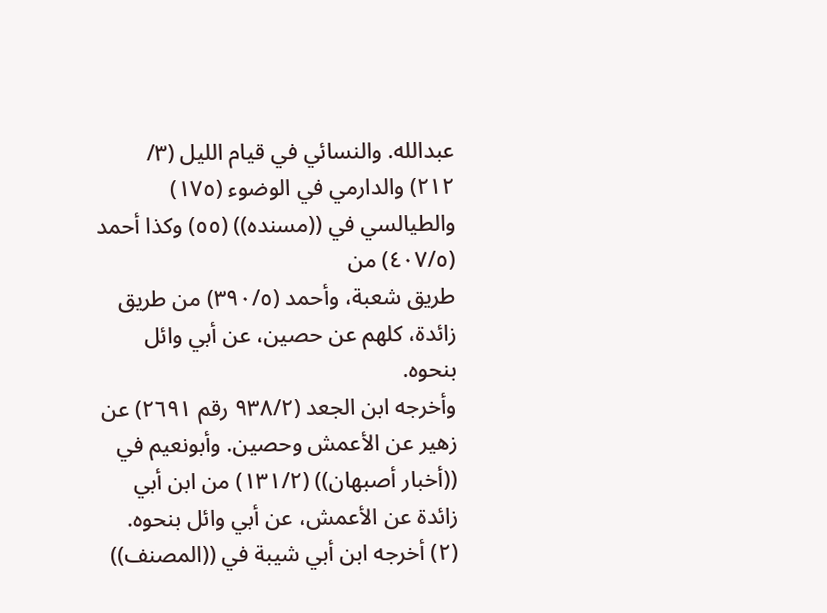عبدالله. والنسائي في قيام الليل (٣/
٢١٢) والدارمي في الوضوء (١٧٥) والطيالسي في ((مسنده)) (٥٥) وكذا أحمد (٤٠٧/٥) من
طريق شعبة، وأحمد (٣٩٠/٥) من طريق زائدة، كلهم عن حصين، عن أبي وائل بنحوه.
وأخرجه ابن الجعد (٩٣٨/٢ رقم ٢٦٩١) عن زهير عن الأعمش وحصين. وأبونعيم في
((أخبار أصبهان)) (١٣١/٢) من ابن أبي زائدة عن الأعمش، عن أبي وائل بنحوه.
(٢) أخرجه ابن أبي شيبة في ((المصنف))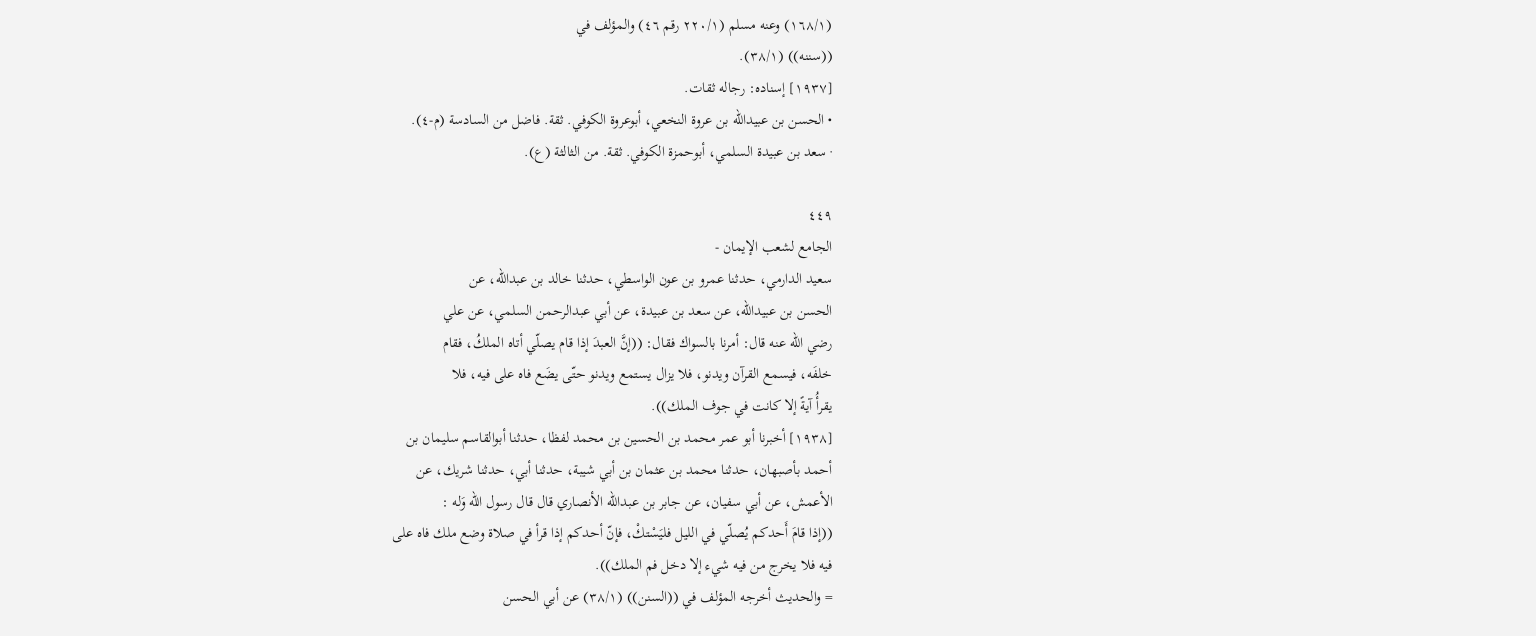(١٦٨/١) وعنه مسلم (٢٢٠/١ رقم ٤٦) والمؤلف في
((سننه)) (٣٨/١).
[١٩٣٧] إسناده: رجاله ثقات.
• الحسن بن عبيدالله بن عروة النخعي، أبوعروة الكوفي. ثقة. فاضل من السادسة (م-٤).
· سعد بن عبيدة السلمي، أبوحمزة الكوفي. ثقة. من الثالثة (ع).

٤٤٩
الجامع لشعب الإيمان -
سعيد الدارمي، حدثنا عمرو بن عون الواسطي، حدثنا خالد بن عبدالله، عن
الحسن بن عبيدالله، عن سعد بن عبيدة، عن أبي عبدالرحمن السلمي، عن علي
رضي الله عنه قال: أمرنا بالسواك فقال: ((إنَّ العبدَ إذا قام يصلّي أتاه الملكُ، فقام
خلفَه، فيسمع القرآن ويدنو، فلا يزال يستمع ويدنو حتّى يضَع فاه على فيه، فلا
يقرأُ آيةً إلا كانت في جوف الملك)).
[١٩٣٨] أخبرنا أبو عمر محمد بن الحسين بن محمد لفظا، حدثنا أبوالقاسم سليمان بن
أحمد بأصبهان، حدثنا محمد بن عثمان بن أبي شيبة، حدثنا أبي، حدثنا شريك، عن
الأعمش، عن أبي سفيان، عن جابر بن عبدالله الأنصاري قال قال رسول الله وَله :
((إذا قامَ أَحدكم يُصلّي في الليل فليَسْتكْ، فإنّ أحدكم إذا قرأ في صلاة وضع ملك فاه على
فيه فلا يخرج من فيه شيء إلا دخل فم الملك)).
= والحديث أخرجه المؤلف في ((السنن)) (٣٨/١) عن أبي الحسن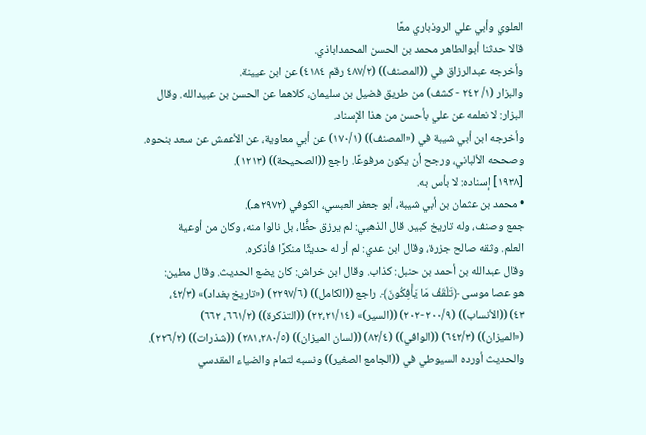العلوي وأبي علي الروذباري معًا
قالا حدثنا أبوالطاهر محمد بن الحسن المحمداباذي.
وأخرجه عبدالرزاق في ((المصنف)) (٤٨٧/٢ رقم ٤١٨٤) عن ابن عيينة.
والبزار (١/ ٢٤٢ - كشف) من طريق فضيل بن سليمان، كلاهما عن الحسن بن عبيدالله. وقال
البزار: لا نعلمه عن علي بأحسن من هذا الإسناد.
وأخرجه ابن أبي شيبة في («المصنف)) (١٧٠/١) عن أبي معاوية، عن الأعمش عن سعد بنحوه.
وصححه الألباني، ورجح أن يكون مرفوعًا. راجع ((الصحيحة)) (١٢١٣).
[١٩٣٨] إسناده: لا بأس به.
• محمد بن عثمان بن أبي شيبة، أبو جعفر العبسي، الكوفي (٢٩٧٢هـ).
جمع وصنف، وله تاريخ كبير. قال الذهبي: لم يرزق حظًّا، بل نالوا منه، وكان من أوعية
العلم. وثقه صالح جزرة، وقال ابن عدي: لم أر له حديثًا منكرًا فأذكره.
وقال عبدالله بن أحمد بن حنبل: كذاب. وقال ابن خراش: كان يضع الحديث. وقال مطين:
هو عصا موسى ﴿تَلْقَفُ مَا يَأْفِكُونَ﴾. راجع ((الكامل)) (٢٢٩٧/٦) («تاريخ بغداد)» (٤٢/٣،
٤٣) ((الأنساب)) (٢٠٠/٩-٢٠٢) ((السير)» (٢٢،٢١/١٤) ((التذكرة)) (٦٦١/٢، ٦٦٢)
(«الميزان)) (٦٤٢/٣) ((الوافي)) (٨٢/٤) ((لسان الميزان)) (٢٨١،٢٨٠/٥) ((شذرات)) (٢٢٦/٢).
والحديث أورده السيوطي في ((الجامع الصغير)) ونسبه لتمام والضياء المقدسي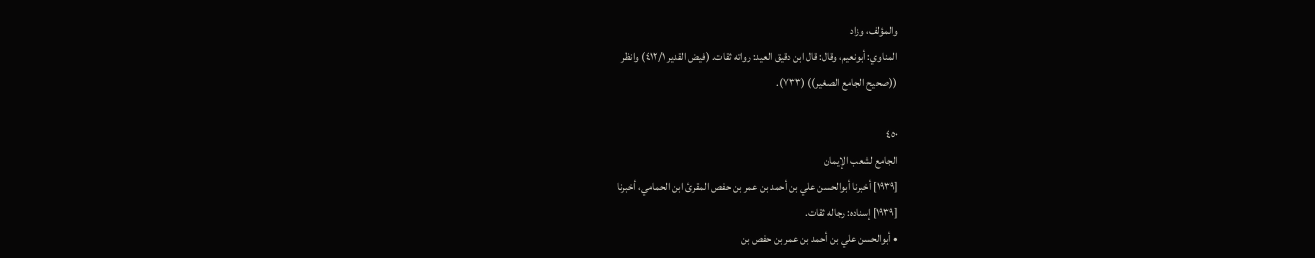والمؤلف، وزاد
المناوي: أبونعيم، وقال: قال ابن دقيق العيد: رواته ثقات. (فيض القدير ٤١٢/١) وانظر
((صحيح الجامع الصغير)) (٧٣٣).

٤٥٠
الجامع لشعب الإيمان
[١٩٣٩] أخبرنا أبوالحسن علي بن أحمد بن عمر بن حفص المقرئ ابن الحمامي، أخبرنا
[١٩٣٩] إسناده: رجاله ثقات.
• أبوالحسن علي بن أحمد بن عمر بن حفص بن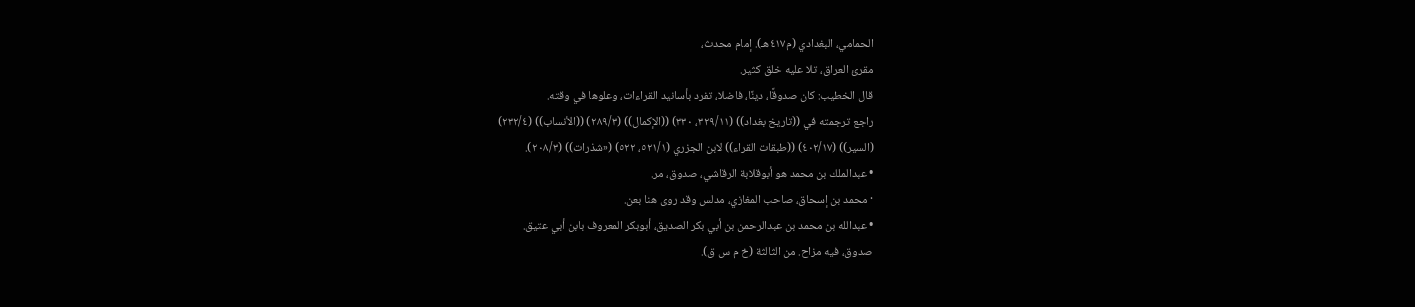الحمامي، البغدادي (م٤١٧هـ). إمام محدث،
مقرئ العراق، تلا عليه خلق كثير.
قال الخطيب: كان صدوقًا، دينًا، فاضلا، تفرد بأسانيد القراءات، وعلوها في وقته.
راجع ترجمته في ((تاريخ بغداد)) (٣٢٩/١١، ٣٣٠) ((الإكمال)) (٢٨٩/٣) ((الأنساب)) (٢٣٢/٤)
(السير)) (٤٠٢/١٧) ((طبقات القراء)) لابن الجزري (٥٢١/١، ٥٢٢) («شذرات)) (٢٠٨/٣).
• عبدالملك بن محمد هو أبوقلابة الرقاشي، صدوق، مر.
· محمد بن إسحاق، صاحب المغازي، مدلس وقد روى هنا بعن.
• عبدالله بن محمد بن عبدالرحمن بن أبي بكر الصديق، أبوبكر المعروف بابن أبي عتيق.
صدوق، فيه مزاح. من الثالثة (خ م س ق).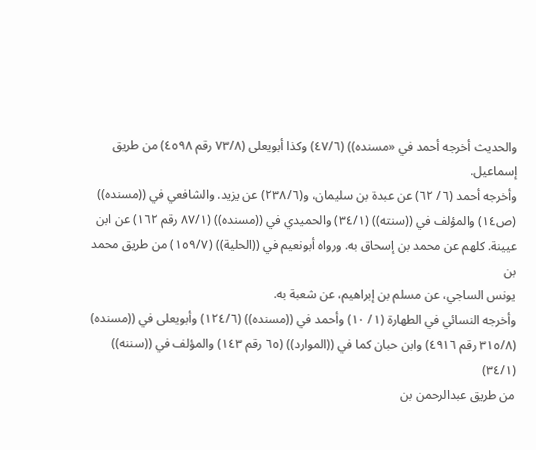والحديث أخرجه أحمد في «مسنده)) (٤٧/٦) وكذا أبويعلى (٧٣/٨ رقم ٤٥٩٨) من طريق
إسماعيل.
وأخرجه أحمد (٦/ ٦٢) عن عبدة بن سليمان، و(٢٣٨/٦) عن يزيد. والشافعي في ((مسنده))
(ص١٤) والمؤلف في ((سنته)) (٣٤/١) والحميدي في ((مسنده)) (٨٧/١ رقم ١٦٢) عن ابن
عيينة. كلهم عن محمد بن إسحاق به. ورواه أبونعيم في ((الحلية)) (١٥٩/٧) من طريق محمد بن
يونس الساجي، عن مسلم بن إبراهيم، عن شعبة به.
وأخرجه النسائي في الطهارة (١/ ١٠) وأحمد في ((مسنده)) (١٢٤/٦) وأبويعلى في ((مسنده)
(٣١٥/٨ رقم ٤٩١٦) وابن حبان كما في ((الموارد)) (٦٥ رقم ١٤٣) والمؤلف في ((سننه)) (٣٤/١)
من طريق عبدالرحمن بن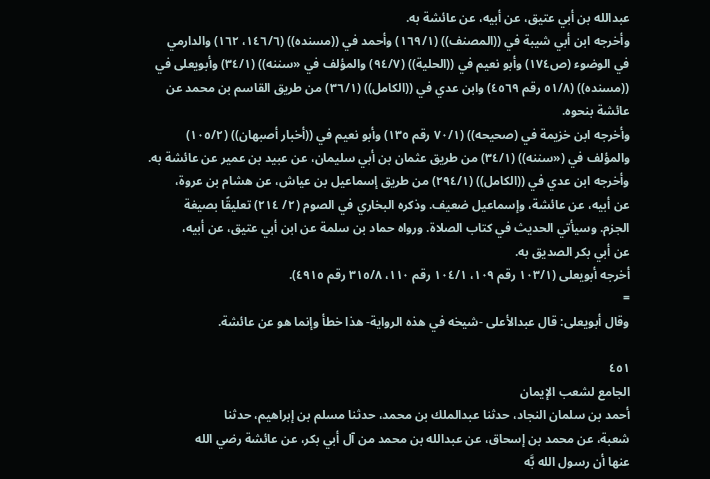عبدالله بن أبي عتيق، عن أبيه، عن عائشة به.
وأخرجه ابن أبي شيبة في ((المصنف)) (١٦٩/١) وأحمد في ((مسنده)) (١٤٦/٦، ١٦٢) والدارمي
في الوضوء (ص١٧٤) وأبو نعيم في ((الحلية)) (٩٤/٧) والمؤلف في «سننه)) (٣٤/١) وأبويعلى في
((مسنده)) (٥١/٨ رقم ٤٥٦٩) وابن عدي في ((الكامل)) (٣٦/١) من طريق القاسم بن محمد عن
عائشة بنحوه.
وأخرجه ابن خزيمة في (صحيحه)) (٧٠/١ رقم ١٣٥) وأبو نعيم في ((أخبار أصبهان)) (١٠٥/٢)
والمؤلف في («سننه)) (٣٤/١) من طريق عثمان بن أبي سليمان، عن عبيد بن عمير عن عائشة به.
وأخرجه ابن عدي في ((الكامل)) (٢٩٤/١) من طريق إسماعيل بن عياش، عن هشام بن عروة،
عن أبيه، عن عائشة، وإسماعيل ضعيف. وذكره البخاري في الصوم (٢/ ٢١٤) تعليقًا بصيغة
الجزم. وسيأتي الحديث في كتاب الصلاة. ورواه حماد بن سلمة عن ابن أبي عتيق، عن أبيه،
عن أبي بكر الصديق به.
أخرجه أبويعلى (١٠٣/١ رقم ١٠٩، ١٠٤/١ رقم ١١٠، ٣١٥/٨ رقم ٤٩١٥).
=
وقال أبويعلى: قال عبدالأعلى -شيخه في هذه الرواية- هذا خطأ وإنما هو عن عائشة.

٤٥١
الجامع لشعب الإيمان
أحمد بن سلمان النجاد، حدثنا عبدالملك بن محمد، حدثنا مسلم بن إبراهيم، حدثنا
شعبة، عن محمد بن إسحاق، عن عبدالله بن محمد من آل أبي بكر، عن عائشة رضي الله
عنها أن رسول الله بَّه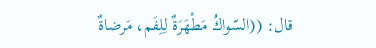قال: ((السّواكُ مَطْهَرَةٌ لِلِفَم، مَرضاةٌ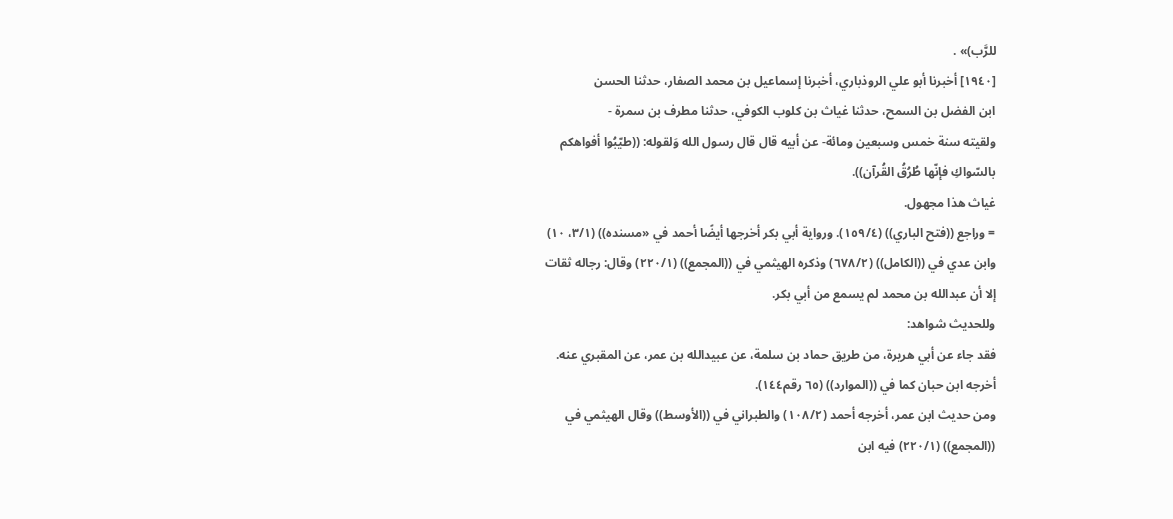للرَّب)» .
[١٩٤٠] أخبرنا أبو علي الروذباري، أخبرنا إسماعيل بن محمد الصفار، حدثنا الحسن
ابن الفضل بن السمح، حدثنا غياث بن كلوب الكوفي، حدثنا مطرف بن سمرة -
ولقيته سنة خمس وسبعين ومائة- عن أبيه قال قال رسول الله وَلقوله: ((طيّبُوا أفواهكم
بالسّواكِ فإنّها طُرُقُ القُرآن)).
غياث هذا مجهول.
= وراجع ((فتح الباري)) (١٥٩/٤). ورواية أبي بكر أخرجها أيضًا أحمد في «مسنده)) (٣/١، ١٠)
وابن عدي في ((الكامل)) (٦٧٨/٢) وذكره الهيثمي في ((المجمع)) (٢٢٠/١) وقال: رجاله ثقات
إلا أن عبدالله بن محمد لم يسمع من أبي بكر.
وللحديث شواهد:
فقد جاء عن أبي هريرة، من طريق حماد بن سلمة، عن عبيدالله بن عمر، عن المقبري عنه.
أخرجه ابن حبان كما في ((الموارد)) (٦٥ رقم١٤٤).
ومن حديث ابن عمر، أخرجه أحمد (١٠٨/٢) والطبراني في ((الأوسط)) وقال الهيثمي في
((المجمع)) (٢٢٠/١) فيه ابن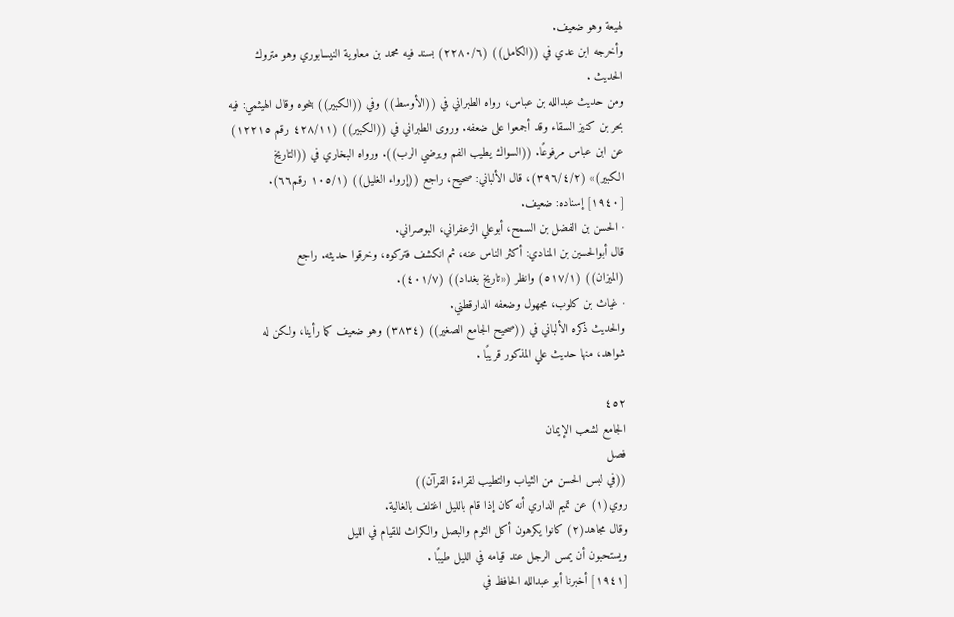لهيعة وهو ضعيف.
وأخرجه ابن عدي في ((الكامل)) (٢٢٨٠/٦) بسند فيه محمد بن معاوية النيسابوري وهو متروك
الحديث .
ومن حديث عبدالله بن عباس، رواه الطبراني في ((الأوسط)) وفي ((الكبير)) بنحوه وقال الهيثمي: فيه
بحر بن كنيز السقاء وقد أجمعوا على ضعفه. وروى الطبراني في ((الكبير)) (٤٢٨/١١ رقم ١٢٢١٥)
عن ابن عباس مرفوعًا. ((السواك يطيب الفم ويرضي الرب)). ورواه البخاري في ((التاريخ
الكبير)» (٣٩٦/٤/٢)، قال الألباني: صحيح، راجع ((إرواء الغليل)) (١٠٥/١ رقم٦٦).
[١٩٤٠] إسناده: ضعيف.
· الحسن بن الفضل بن السمح، أبوعلي الزعفراني، البوصراني.
قال أبوالحسين بن المنادي: أكثر الناس عنه، ثم انكشف فتركوه، وخرقوا حديثه. راجع
(الميزان)) (٥١٧/١) وانظر («تاريخ بغداد)) (٤٠١/٧).
· غياث بن كلوب، مجهول وضعفه الدارقطني.
والحديث ذكره الألباني في ((صحيح الجامع الصغير)) (٣٨٣٤) وهو ضعيف كما رأينا، ولكن له
شواهد، منها حديث علي المذكور قريبًا .

٤٥٢
الجامع لشعب الإيمان
فصل
((في لبس الحسن من الثياب والتطيب لقراءة القرآن))
روي(١) عن تميم الداري أنه كان إذا قام بالليل اغتلف بالغالية.
وقال مجاهد(٢) كانوا يكرهون أكل الثوم والبصل والكراث للقيام في الليل
ويستحبون أن يمس الرجل عند قيامه في الليل طيبًا .
[١٩٤١] أخبرنا أبو عبدالله الحافظ في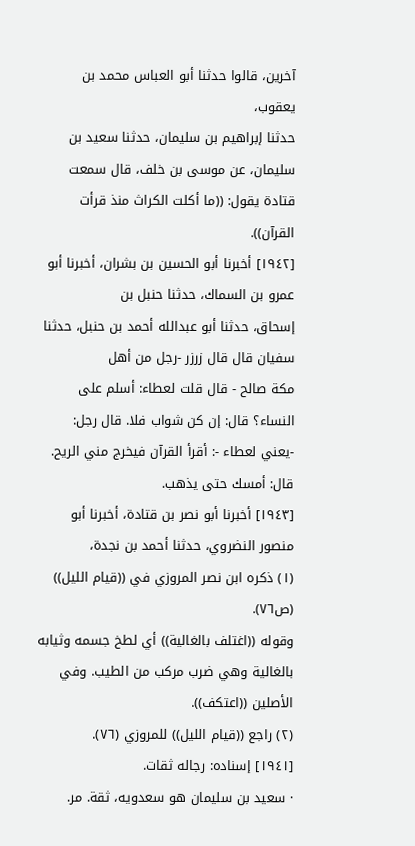آخرين، قالوا حدثنا أبو العباس محمد بن يعقوب،
حدثنا إبراهيم بن سليمان، حدثنا سعيد بن سليمان، عن موسى بن خلف، قال سمعت
قتادة يقول: ((ما أكلت الكراث منذ قرأت القرآن)).
[١٩٤٢] أخبرنا أبو الحسين بن بشران، أخبرنا أبو عمرو بن السماك، حدثنا حنبل بن
إسحاق، حدثنا أبو عبدالله أحمد بن حنبل، حدثنا سفيان قال قال زرزر -رجل من أهل
مكة صالح - قال قلت لعطاء: أسلم على النساء؟ قال: إن كن شواب فلا. قال رجل:
-يعني لعطاء -: أقرأ القرآن فيخرج مني الريح. قال: أمسك حتى يذهب.
[١٩٤٣] أخبرنا أبو نصر بن قتادة، أخبرنا أبو منصور النضروي، حدثنا أحمد بن نجدة،
(١) ذكره ابن نصر المروزي في ((قيام الليل)) (ص٧٦).
وقوله ((اغتلف بالغالية)) أي لطخ جسمه وثيابه بالغالية وهي ضرب مركب من الطيب. وفي
الأصلین ((اعتكف)).
(٢) راجع ((قيام الليل)) للمروزي (٧٦).
[١٩٤١] إسناده: رجاله ثقات.
· سعید بن سليمان هو سعدويه، ثقة. مر.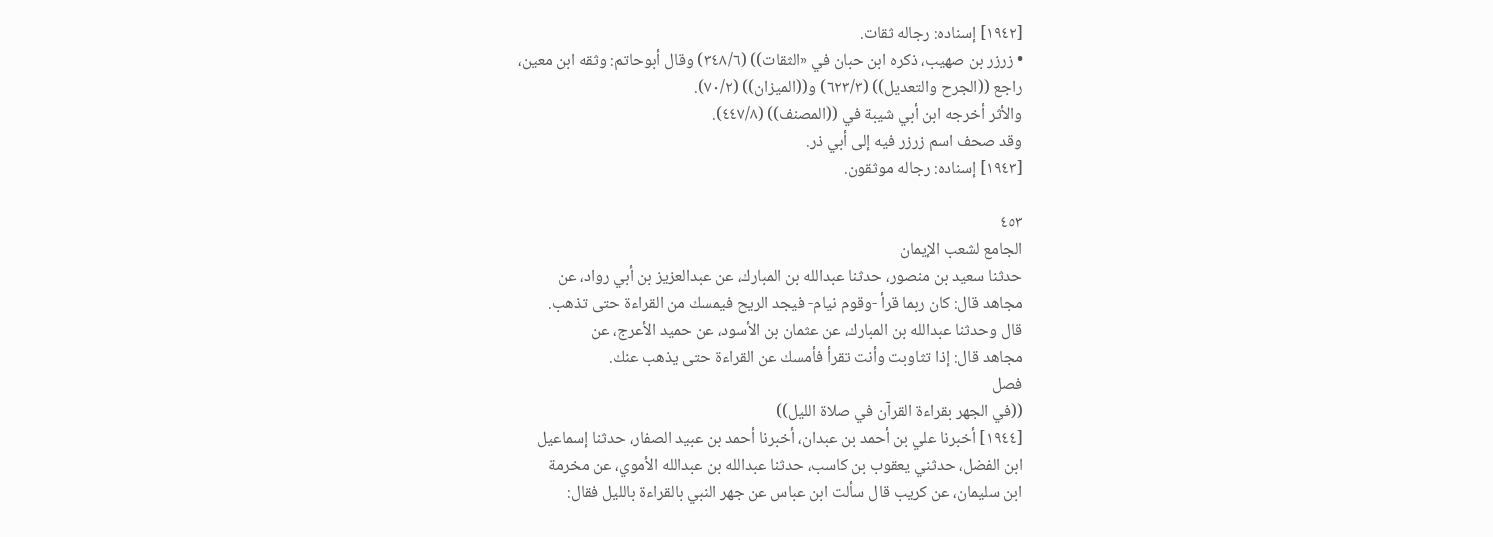[١٩٤٢] إسناده: رجاله ثقات.
• زرزر بن صهيب، ذكره ابن حبان في «الثقات)) (٣٤٨/٦) وقال أبوحاتم: وثقه ابن معين،
راجع ((الجرح والتعديل)) (٦٢٣/٣) و((الميزان)) (٧٠/٢).
والأثر أخرجه ابن أبي شيبة في ((المصنف)) (٤٤٧/٨).
وقد صحف اسم زرزر فیه إلى أبي ذر.
[١٩٤٣] إسناده: رجاله موثقون.

٤٥٣
الجامع لشعب الإيمان
حدثنا سعيد بن منصور، حدثنا عبدالله بن المبارك، عن عبدالعزيز بن أبي رواد، عن
مجاهد قال: كان ربما قرأ -وقوم نيام- فيجد الريح فيمسك من القراءة حتى تذهب.
قال وحدثنا عبدالله بن المبارك، عن عثمان بن الأسود، عن حميد الأعرج، عن
مجاهد قال: إذا تثاوبت وأنت تقرأ فأمسك عن القراءة حتى يذهب عنك.
فصل
((في الجهر بقراءة القرآن في صلاة الليل))
[١٩٤٤] أخبرنا علي بن أحمد بن عبدان، أخبرنا أحمد بن عبيد الصفار، حدثنا إسماعيل
ابن الفضل، حدثني يعقوب بن كاسب، حدثنا عبدالله بن عبدالله الأموي، عن مخرمة
ابن سليمان، عن كريب قال سألت ابن عباس عن جهر النبي بالقراءة بالليل فقال: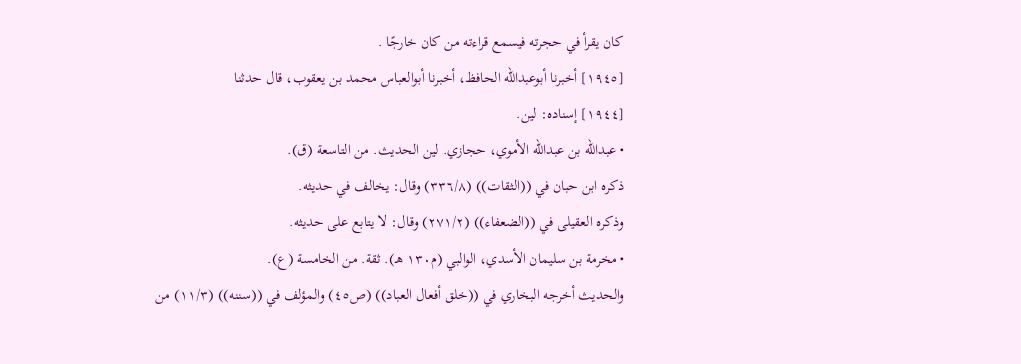کان يقرأ في حجرته فیسمع قراءته من کان خارجًا .
[١٩٤٥] أخبرنا أبوعبدالله الحافظ، أخبرنا أبوالعباس محمد بن يعقوب، قال حدثنا
[١٩٤٤] إسناده: لين.
• عبدالله بن عبدالله الأموي، حجازي. لين الحديث. من التاسعة (ق).
ذكره ابن حبان في ((الثقات)) (٣٣٦/٨) وقال: يخالف في حديثه.
وذكره العقيلى في ((الضعفاء)) (٢٧١/٢) وقال: لا يتابع على حديثه.
• مخرمة بن سليمان الأسدي، الوالبي (م١٣٠ هـ). ثقة. من الخامسة (ع).
والحديث أخرجه البخاري في ((خلق أفعال العباد)) (ص٤٥) والمؤلف في ((سننه)) (١١/٣) من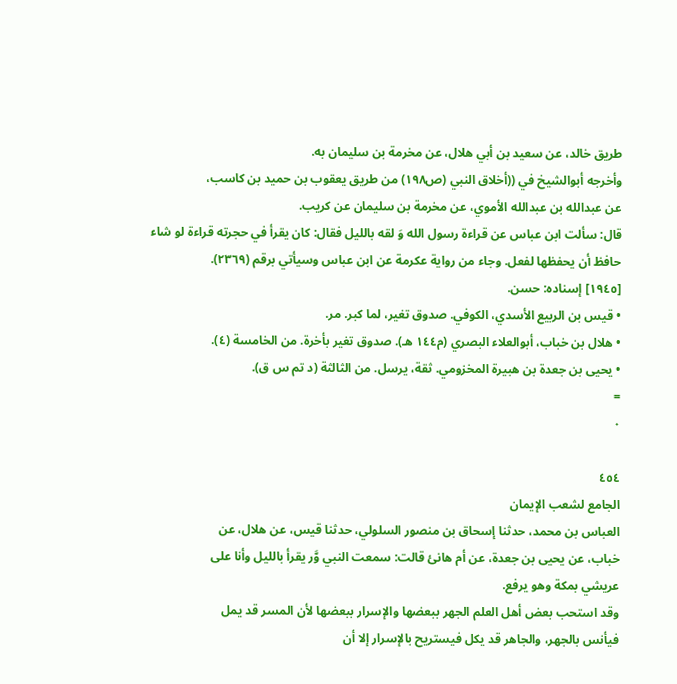طريق خالد، عن سعيد بن أبي هلال، عن مخرمة بن سليمان به.
وأخرجه أبوالشيخ في ((أخلاق النبي (ص١٩٨) من طريق يعقوب بن حميد بن کاسب،
عن عبدالله بن عبدالله الأموي، عن مخرمة بن سليمان عن كريب.
قال: سألت ابن عباس عن قراءة رسول الله وَ لقه بالليل فقال: كان يقرأ في حجرته قراءة لو شاء
حافظ أن يحفظها لفعل. وجاء من رواية عكرمة عن ابن عباس وسيأتي برقم (٢٣٦٩).
[١٩٤٥] إسناده: حسن.
• قيس بن الربيع الأسدي، الكوفي. صدوق تغير، لما كبر. مر.
• هلال بن خباب، أبوالعلاء البصري (م١٤٤ هـ). صدوق تغير بأخرة. من الخامسة (٤).
• يحيى بن جعدة بن هبيرة المخزومي. ثقة، يرسل. من الثالثة (د تم س ق).
=
٠

٤٥٤
الجامع لشعب الإيمان
العباس بن محمد، حدثنا إسحاق بن منصور السلولي، حدثنا قيس، عن هلال، عن
خباب، عن يحيى بن جعدة، عن أم هانئ قالت: سمعت النبي وَّر يقرأ بالليل وأنا على
عريشي بمكة وهو يرفع.
وقد استحب بعض أهل العلم الجهر ببعضها والإسرار ببعضها لأن المسر قد يمل
فيأنس بالجهر، والجاهر قد يكل فيستريح بالإسرار إلا أن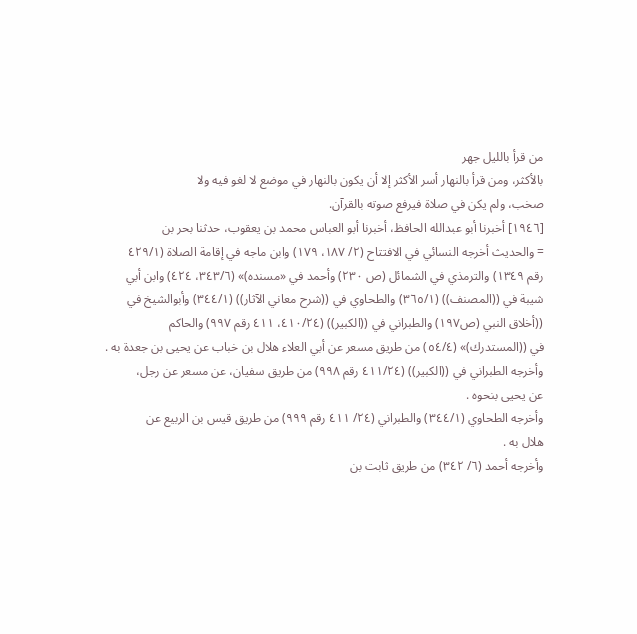من قرأ بالليل جهر
بالأكثر، ومن قرأ بالنهار أسر الأكثر إلا أن يكون بالنهار في موضع لا لغو فيه ولا
صخب، ولم يكن في صلاة فيرفع صوته بالقرآن.
[١٩٤٦] أخبرنا أبو عبدالله الحافظ، أخبرنا أبو العباس محمد بن يعقوب، حدثنا بحر بن
= والحديث أخرجه النسائي في الافتتاح (٢/ ١٨٧، ١٧٩) وابن ماجه في إقامة الصلاة (٤٢٩/١
رقم ١٣٤٩) والترمذي في الشمائل (ص ٢٣٠) وأحمد في «مسنده)» (٣٤٣/٦، ٤٢٤) وابن أبي
شيبة في ((المصنف)) (٣٦٥/١) والطحاوي في ((شرح معاني الآثار)) (٣٤٤/١) وأبوالشيخ في
((أخلاق النبي (ص١٩٧) والطبراني في ((الكبير)) (٤١٠/٢٤، ٤١١ رقم ٩٩٧) والحاكم
في ((المستدرك)» (٥٤/٤) من طريق مسعر عن أبي العلاء هلال بن خباب عن يحيى بن جعدة به .
وأخرجه الطبراني في ((الكبير)) (٤١١/٢٤ رقم ٩٩٨) من طريق سفيان، عن مسعر عن رجل،
عن يحيى بنحوه .
وأخرجه الطحاوي (٣٤٤/١) والطبراني (٢٤/ ٤١١ رقم ٩٩٩) من طريق قيس بن الربيع عن
هلال به .
وأخرجه أحمد (٦/ ٣٤٢) من طريق ثابت بن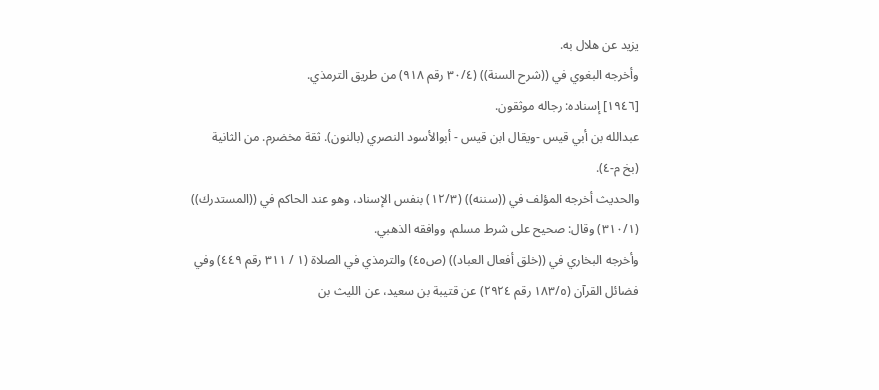يزيد عن هلال به.
وأخرجه البغوي في ((شرح السنة)) (٣٠/٤ رقم ٩١٨) من طريق الترمذي.
[١٩٤٦] إسناده: رجاله موثقون.
عبدالله بن أبي قيس -ويقال ابن قيس - أبوالأسود النصري (بالنون). ثقة مخضرم. من الثانية
(بخ م-٤).
والحديث أخرجه المؤلف في ((سننه)) (١٢/٣) بنفس الإسناد، وهو عند الحاكم في ((المستدرك))
(٣١٠/١) وقال: صحيح على شرط مسلم، ووافقه الذهبي.
وأخرجه البخاري في ((خلق أفعال العباد)) (ص٤٥) والترمذي في الصلاة (١ / ٣١١ رقم ٤٤٩) وفي
فضائل القرآن (١٨٣/٥ رقم ٢٩٢٤) عن قتيبة بن سعيد، عن الليث بن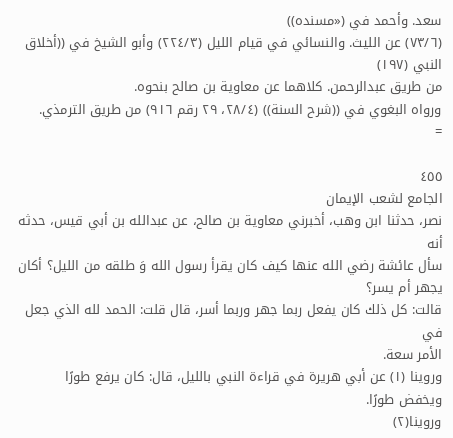سعد. وأحمد في («مسنده))
(٧٣/٦) عن الليث. والنسائي في قيام الليل (٢٢٤/٣) وأبو الشيخ في ((أخلاق النبي (١٩٧)
من طريق عبدالرحمن. كلاهما عن معاوية بن صالح بنحوه.
ورواه البغوي في ((شرح السنة)) (٢٨/٤، ٢٩ رقم ٩١٦) من طريق الترمذي.
=

٤٥٥
الجامع لشعب الإيمان
نصر، حدثنا ابن وهب، أخبرني معاوية بن صالح، عن عبدالله بن أبي قيس، حدثه أنه
سأل عائشة رضي الله عنها كيف كان يقرأ رسول الله وَ طلقه من الليل؟ أكان يجهر أم يسر؟
قالت: كل ذلك كان يفعل ربما جهر وربما أسر، قال قلت: الحمد لله الذي جعل في
الأمر سعة.
وروينا (١) عن أبي هريرة في قراءة النبي بالليل، قال: كان يرفع طورًا
ويخفض طورًا.
وروينا(٢)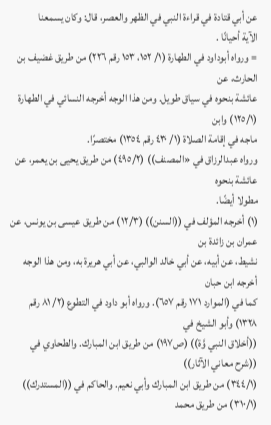عن أبي قتادة في قراءة النبي في الظهر والعصر، قال: وكان يسمعنا
الآية أحيانًا .
= ورواه أبوداود في الطهارة (١/ ١٥٢، ١٥٣ رقم ٢٢٦) من طريق غضيف بن الحارث، عن
عائشة بنحوه في سياق طويل. ومن هذا الوجه أخرجه النسائي في الطهارة (١٢٥/١) وابن
ماجه في إقامة الصلاة (١/ ٤٣٠ رقم ١٣٥٤) مختصرًا.
ورواه عبدالرزاق في «المصنف)) (٤٩٥/٢) من طريق يحيى بن يعمر، عن عائشة بنحوه
مطولا أيضًا.
(١) أخرجه المؤلف في ((السنن)) (١٢/٣) من طريق عيسى بن يونس، عن عمران بن زائدة بن
نشيط، عن أبيه، عن أبي خالد الوالبي، عن أبي هريرة به، ومن هذا الوجه أخرجه ابن حبان
كما في (الموارد ١٧١ رقم ٦٥٧). ورواه أبو داود في التطوع (٢/ ٨١ رقم ١٣٢٨) وأبو الشيخ في
((أخلاق النبي وَّة)) (ص١٩٧) من طريق ابن المبارك. والطحاوي في ((شرح معاني الآثار))
(٣٤٤/١) من طريق ابن المبارك وأبي نعيم. والحاكم في ((المستدرك)) (٣١٠/١) من طريق محمد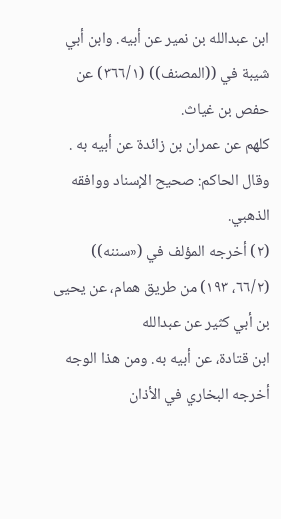ابن عبدالله بن نمير عن أبيه. وابن أبي شيبة في ((المصنف)) (٣٦٦/١) عن حفص بن غياث.
کلهم عن عمران بن زائدة عن أبيه به .
وقال الحاكم: صحيح الإسناد ووافقه الذهبي.
(٢) أخرجه المؤلف في («سننه)) (٦٦/٢، ١٩٣) من طريق همام، عن يحيى بن أبي كثير عن عبدالله
ابن قتادة، عن أبيه به. ومن هذا الوجه أخرجه البخاري في الأذان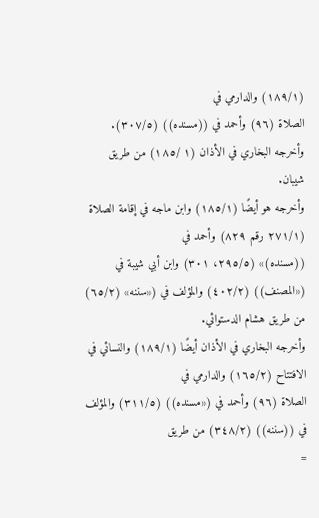(١٨٩/١) والدارمي في
الصلاة (٩٦) وأحمد في ((مسنده)) (٣٠٧/٥).
وأخرجه البخاري في الأذان (١ /١٨٥) من طريق شيبان.
وأخرجه هو أيضًا (١٨٥/١) وابن ماجه في إقامة الصلاة (٢٧١/١ رقم ٨٢٩) وأحمد في
((مسنده)» (٢٩٥/٥، ٣٠١) وابن أبي شيبة في («المصنف)) (٤٠٢/٢) والمؤلف في («سننه» (٦٥/٢)
من طريق هشام الدستوائي.
وأخرجه البخاري في الأذان أيضًا (١٨٩/١) والنسائي في الافتتاح (١٦٥/٢) والدارمي في
الصلاة (٩٦) وأحمد في («مسنده)) (٣١١/٥) والمؤلف في ((سننه)) (٣٤٨/٢) من طريق
=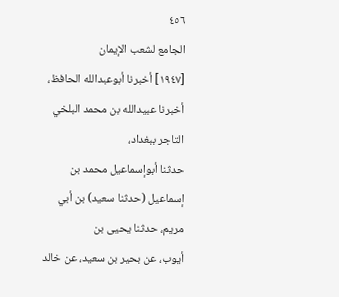٤٥٦
الجامع لشعب الإيمان
[١٩٤٧] أخبرنا أبوعبدالله الحافظ، أخبرنا عبيدالله بن محمد البلخي التاجر ببغداد،
حدثنا أبوإسماعيل محمد بن إسماعيل (حدثنا سعيد) بن أبي مريم، حدثنا يحيى بن
أيوب، عن بحير بن سعيد، عن خالد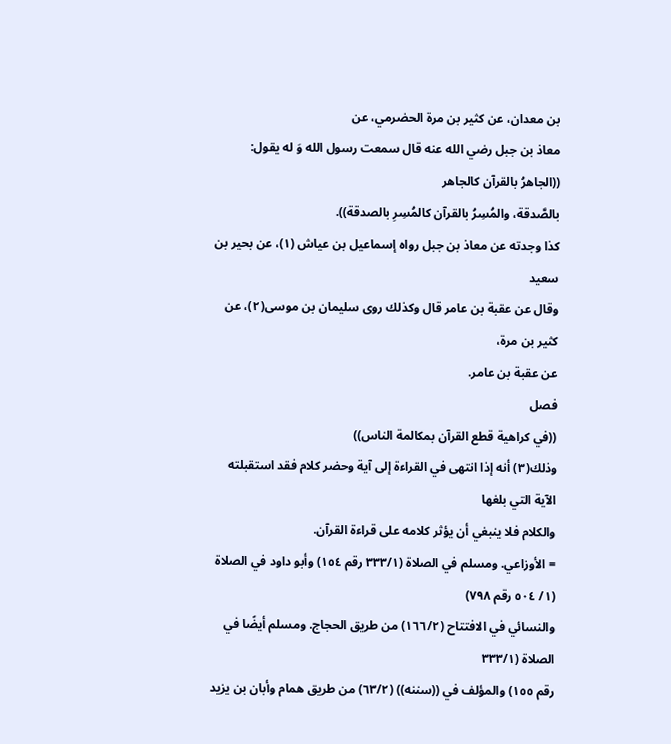بن معدان، عن كثير بن مرة الحضرمي، عن
معاذ بن جبل رضي الله عنه قال سمعت رسول الله وَ له يقول: ((الجاهرُ بالقرآن كالجاهر
بالصَّدقة، والمُسِرُ بالقرآن كالمُسِرِ بالصدقة)).
كذا وجدته عن معاذ بن جبل رواه إسماعيل بن عياش (١)، عن بحير بن سعيد
وقال عن عقبة بن عامر قال وكذلك روى سليمان بن موسى(٢)، عن كثير بن مرة،
عن عقبة بن عامر.
فصل
((في كراهية قطع القرآن بمكالمة الناس))
وذلك(٣) أنه إذا انتهى في القراءة إلى آية وحضر كلام فقد استقبلته الآية التي بلغها
والكلام فلا ينبغي أن يؤثر كلامه على قراءة القرآن.
= الأوزاعي. ومسلم في الصلاة (٣٣٣/١ رقم ١٥٤) وأبو داود في الصلاة (١/ ٥٠٤ رقم ٧٩٨)
والنسائي في الافتتاح (١٦٦/٢) من طريق الحجاج. ومسلم أيضًا في الصلاة (٣٣٣/١
رقم ١٥٥) والمؤلف في ((سننه)) (٦٣/٢) من طريق همام وأبان بن يزيد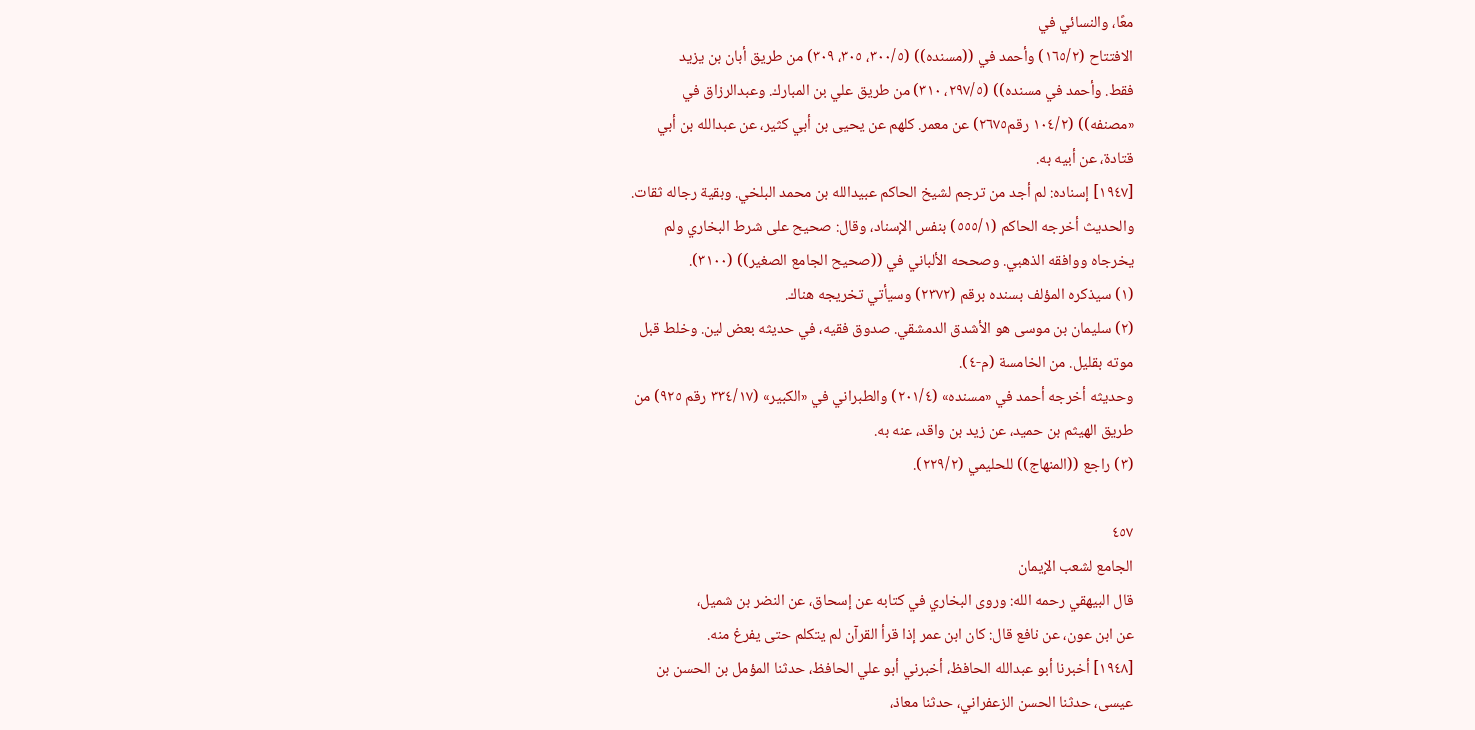معًا، والنسائي في
الافتتاح (١٦٥/٢) وأحمد في ((مسنده)) (٣٠٠/٥، ٣٠٥، ٣٠٩) من طريق أبان بن يزيد
فقط. وأحمد في مسنده)) (٢٩٧/٥، ٣١٠) من طريق علي بن المبارك. وعبدالرزاق في
«مصنفه)) (١٠٤/٢ رقم٢٦٧٥) عن معمر. کلهم عن یحیی بن أبي کثیر، عن عبدالله بن أبي
قتادة، عن أبيه به.
[١٩٤٧] إسناده: لم أجد من ترجم لشيخ الحاكم عبيدالله بن محمد البلخي. وبقية رجاله ثقات.
والحديث أخرجه الحاكم (٥٥٥/١) بنفس الإسناد، وقال: صحيح على شرط البخاري ولم
يخرجاه ووافقه الذهبي. وصححه الألباني في ((صحيح الجامع الصغير)) (٣١٠٠).
(١) سيذكره المؤلف بسنده برقم (٢٣٧٢) وسيأتي تخريجه هناك.
(٢) سليمان بن موسى هو الأشدق الدمشقي. صدوق فقيه، في حديثه بعض لين. وخلط قبل
موته بقليل. من الخامسة (م-٤).
وحديثه أخرجه أحمد في «مسنده» (٢٠١/٤) والطبراني في «الكبير» (٣٣٤/١٧ رقم ٩٢٥) من
طريق الهيثم بن حميد، عن زيد بن واقد، عنه به.
(٣) راجع ((المنهاج)) للحليمي (٢٢٩/٢).

٤٥٧
الجامع لشعب الإيمان
قال البيهقي رحمه الله: وروى البخاري في كتابه عن إسحاق، عن النضر بن شميل،
عن ابن عون، عن نافع قال: كان ابن عمر إذا قرأ القرآن لم يتكلم حتى يفرغ منه.
[١٩٤٨] أخبرنا أبو عبدالله الحافظ، أخبرني أبو علي الحافظ، حدثنا المؤمل بن الحسن بن
عيسى، حدثنا الحسن الزعفراني، حدثنا معاذ،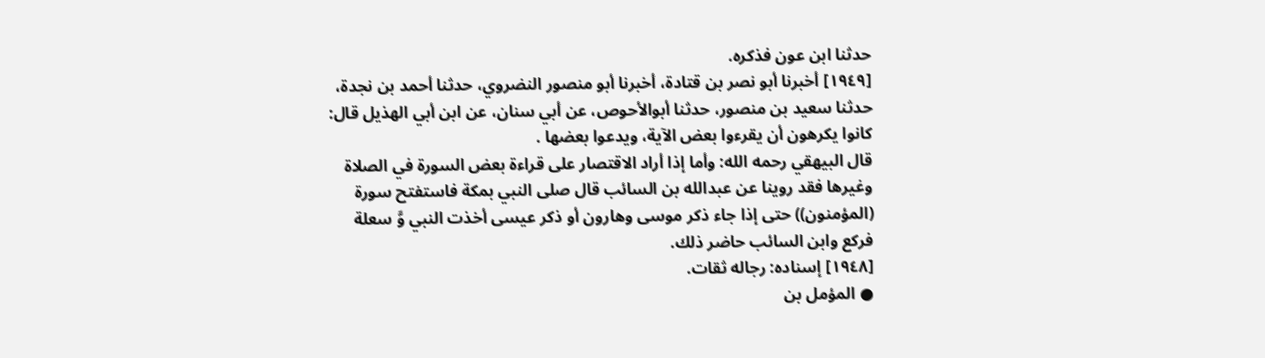حدثنا ابن عون فذكره.
[١٩٤٩] أخبرنا أبو نصر بن قتادة، أخبرنا أبو منصور النضروي، حدثنا أحمد بن نجدة،
حدثنا سعيد بن منصور، حدثنا أبوالأحوص، عن أبي سنان، عن ابن أبي الهذيل قال:
كانوا يكرهون أن يقرءوا بعض الآية، ويدعوا بعضها .
قال البيهقي رحمه الله: وأما إذا أراد الاقتصار على قراءة بعض السورة في الصلاة
وغيرها فقد روينا عن عبدالله بن السائب قال صلى النبي بمكة فاستفتح سورة
(المؤمنون)) حتى إذا جاء ذكر موسى وهارون أو ذكر عيسى أخذت النبي وَّ سعلة
فركع وابن السائب حاضر ذلك.
[١٩٤٨] إسناده: رجاله ثقات.
● المؤمل بن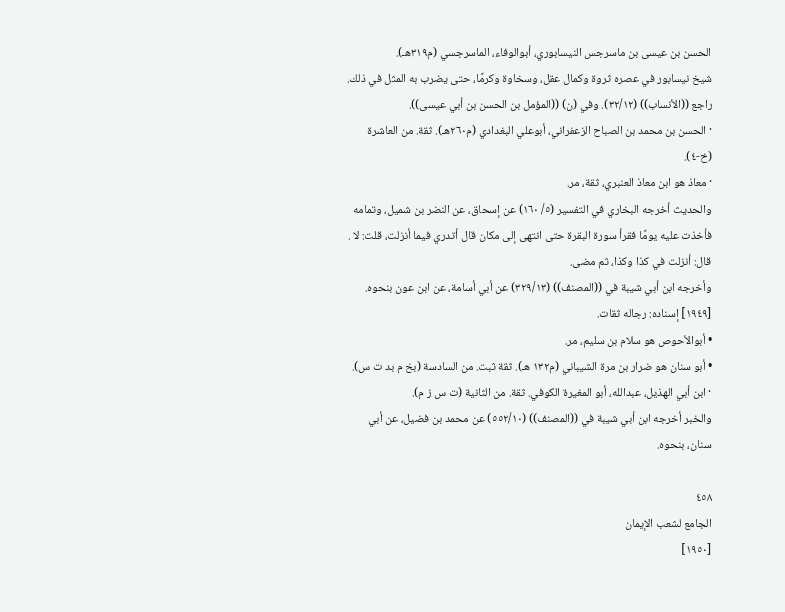الحسن بن عيسى بن ماسرجس النيسابوري، أبوالوفاء، الماسرجسي (م٣١٩هـ).
شيخ نيسابور في عصره ثروة وكمال عقل، وسخاوة وكرمًا، حتى يضرب به المثل في ذلك.
راجع ((الأنساب)) (٣٢/١٢). وفي (ن) ((المؤمل بن الحسن بن أبي عيسى)).
· الحسن بن محمد بن الصباح الزعفراني، أبوعلي البغدادي (م٢٦٠هـ). ثقة. من العاشرة
(خ-٤).
· معاذ هو ابن معاذ العنبري، ثقة، مر.
والحديث أخرجه البخاري في التفسير (٥/ ١٦٠) عن إسحاق، عن النضر بن شميل، وتمامه
فأخذت عليه يومًا فقرأ سورة البقرة حتى انتهى إلى مكان قال أتدري فيما أنزلت، قلت: لا .
قال: أنزلت في كذا وكذا، ثم مضى.
وأخرجه ابن أبي شيبة في ((المصنف)) (٣٢٩/١٣) عن أبي أسامة، عن ابن عون بنحوه.
[١٩٤٩] إسناده: رجاله ثقات.
• أبوالأحوص هو سلام بن سليم، مر.
• أبو سنان هو ضرار بن مرة الشيباني (م١٣٢ هـ). ثقة ثبت. من السادسة (بخ م بد ت س).
· ابن أبي الهذيل، عبدالله، أبو المغيرة الكوفي. ثقة. من الثانية (ت س ز م).
والخبر أخرجه ابن أبي شيبة في ((المصنف)) (٥٥٢/١٠) عن محمد بن فضيل، عن أبي
سنان، بنحوه.

٤٥٨
الجامع لشعب الإيمان
[١٩٥٠]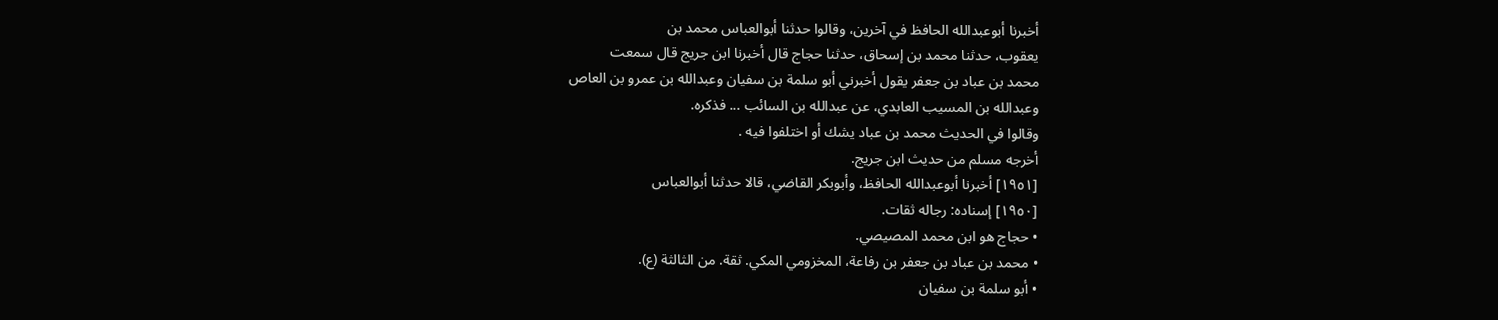أخبرنا أبوعبدالله الحافظ في آخرين، وقالوا حدثنا أبوالعباس محمد بن
يعقوب، حدثنا محمد بن إسحاق، حدثنا حجاج قال أخبرنا ابن جريج قال سمعت
محمد بن عباد بن جعفر يقول أخبرني أبو سلمة بن سفيان وعبدالله بن عمرو بن العاص
وعبدالله بن المسيب العابدي، عن عبدالله بن السائب ... فذكره.
وقالوا في الحديث محمد بن عباد يشك أو اختلفوا فيه .
أخرجه مسلم من حديث ابن جريج.
[١٩٥١] أخبرنا أبوعبدالله الحافظ، وأبوبكر القاضي، قالا حدثنا أبوالعباس
[١٩٥٠] إسناده: رجاله ثقات.
• حجاج هو ابن محمد المصيصي.
• محمد بن عباد بن جعفر بن رفاعة، المخزومي المكي. ثقة. من الثالثة (ع).
• أبو سلمة بن سفيان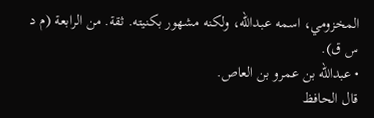المخزومي، اسمه عبدالله، ولكنه مشهور بكنيته. ثقة. من الرابعة (م د
س ق).
• عبدالله بن عمرو بن العاص.
قال الحافظ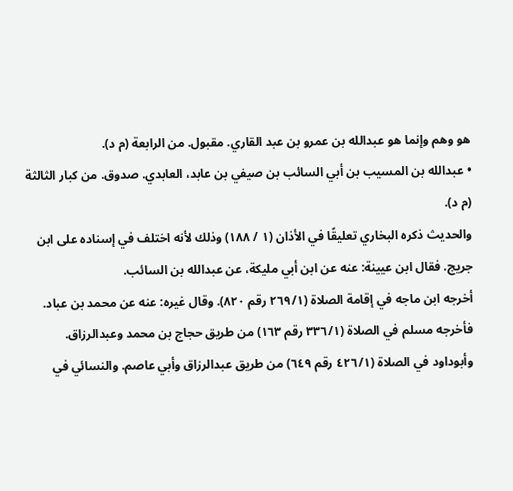هو وهم وإنما هو عبدالله بن عمرو بن عبد القاري. مقبول. من الرابعة (م د).
• عبدالله بن المسيب بن أبي السائب بن صيفي بن عابد، العابدي. صدوق. من كبار الثالثة
(م د).
والحديث ذكره البخاري تعليقًا في الأذان (١ / ١٨٨) وذلك لأنه اختلف في إسناده على ابن
جريج. فقال ابن عيينة: عنه عن ابن أبي مليكة، عن عبدالله بن السائب.
أخرجه ابن ماجه في إقامة الصلاة (٢٦٩/١ رقم ٨٢٠). وقال غيره: عنه عن محمد بن عباد.
فأخرجه مسلم في الصلاة (٣٣٦/١ رقم ١٦٣) من طريق حجاج بن محمد وعبدالرزاق.
وأبوداود في الصلاة (٤٢٦/١ رقم ٦٤٩) من طريق عبدالرزاق وأبي عاصم. والنسائي في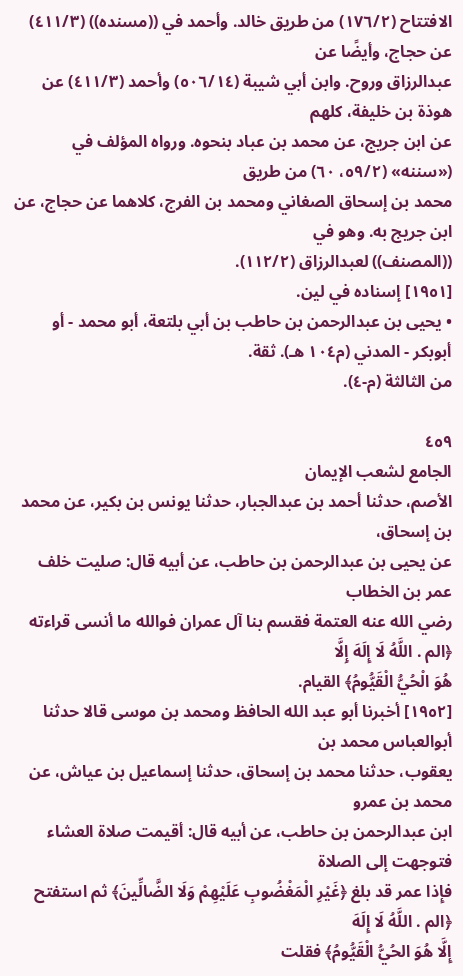الافتتاح (١٧٦/٢) من طريق خالد. وأحمد في ((مسنده)) (٤١١/٣) عن حجاج، وأيضًا عن
عبدالرزاق وروح. وابن أبي شيبة (٥٠٦/١٤) وأحمد (٤١١/٣) عن هوذة بن خليفة، كلهم
عن ابن جريج، عن محمد بن عباد بنحوه. ورواه المؤلف في («سننه» (٥٩/٢، ٦٠) من طريق
محمد بن إسحاق الصغاني ومحمد بن الفرج، كلاهما عن حجاج، عن ابن جريج به. وهو في
((المصنف)) لعبدالرزاق (١١٢/٢).
[١٩٥١] إسناده في لین.
• يحيى بن عبدالرحمن بن حاطب بن أبي بلتعة، أبو محمد - أو أبوبكر - المدني (م١٠٤ هـ). ثقة.
من الثالثة (م-٤).

٤٥٩
الجامع لشعب الإيمان
الأصم، حدثنا أحمد بن عبدالجبار، حدثنا يونس بن بكير، عن محمد بن إسحاق،
عن يحيى بن عبدالرحمن بن حاطب، عن أبيه قال: صليت خلف عمر بن الخطاب
رضي الله عنه العتمة فقسم بنا آل عمران فوالله ما أنسى قراءته ﴿الم . اللَّهُ لَا إِلَهَ إِلَّا
هُوَ الْحُيُّ الْقَيُّومُ﴾ القيام.
[١٩٥٢] أخبرنا أبو عبد الله الحافظ ومحمد بن موسى قالا حدثنا أبوالعباس محمد بن
يعقوب، حدثنا محمد بن إسحاق، حدثنا إسماعيل بن عياش، عن محمد بن عمرو
ابن عبدالرحمن بن حاطب، عن أبيه قال: أقيمت صلاة العشاء فتوجهت إلى الصلاة
فإِذا عمر قد بلغ ﴿غَيْرِ الْمَغْضُوبِ عَلَيْهِمْ وَلَا الضَّالِّينَ﴾ ثم استفتح ﴿الم . اللَّهُ لَا إِلَهَ
إِلَّا هُوَ الحُيُّ الْقَيُّومُ﴾ فقلت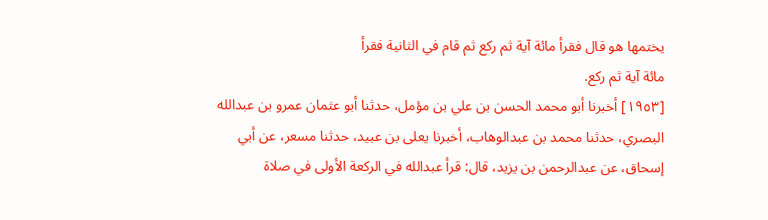يختمها هو قال فقرأ مائة آية ثم ركع ثم قام في الثانية فقرأ
مائة آية ثم ركع.
[١٩٥٣] أخبرنا أبو محمد الحسن بن علي بن مؤمل، حدثنا أبو عثمان عمرو بن عبدالله
البصري، حدثنا محمد بن عبدالوهاب، أخبرنا يعلى بن عبيد، حدثنا مسعر، عن أبي
إسحاق، عن عبدالرحمن بن يزيد، قال: قرأ عبدالله في الركعة الأولى في صلاة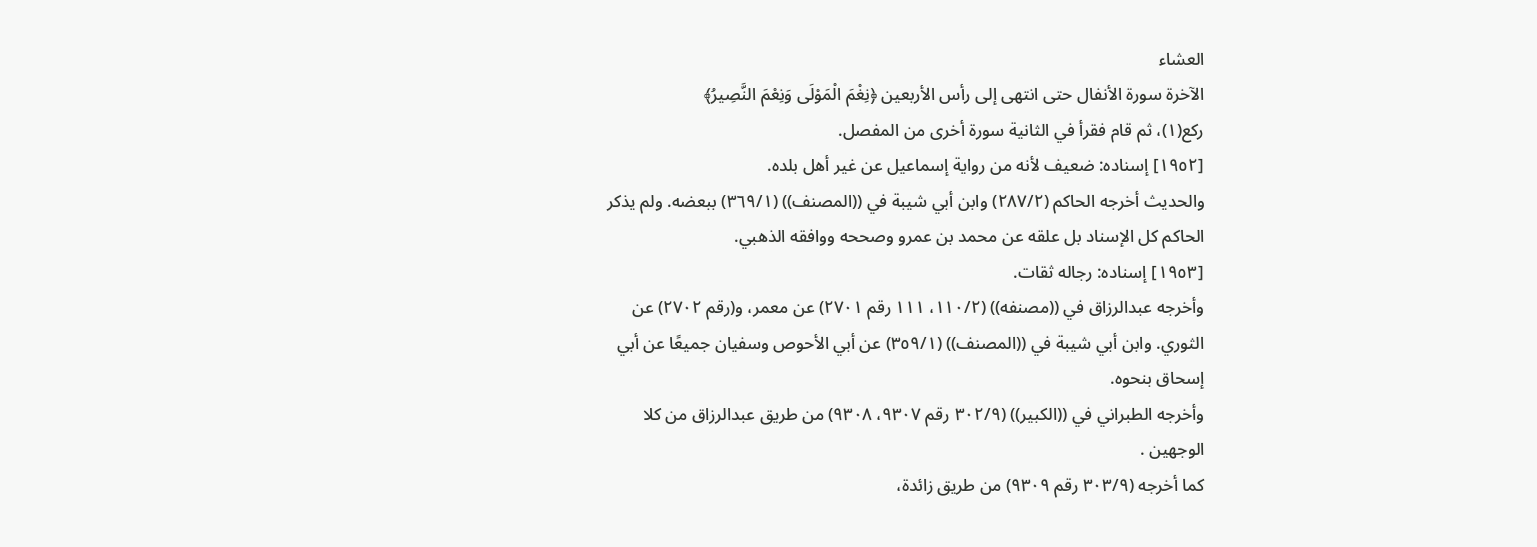العشاء
الآخرة سورة الأنفال حتى انتهى إلى رأس الأربعين ﴿نِغْمَ الْمَوْلَى وَنِعْمَ النَّصِيرُ﴾
ركع(١)، ثم قام فقرأ في الثانية سورة أخرى من المفصل.
[١٩٥٢] إسناده: ضعيف لأنه من رواية إسماعيل عن غير أهل بلده.
والحديث أخرجه الحاكم (٢٨٧/٢) وابن أبي شيبة في ((المصنف)) (٣٦٩/١) ببعضه. ولم يذكر
الحاكم كل الإسناد بل علقه عن محمد بن عمرو وصححه ووافقه الذهبي.
[١٩٥٣] إسناده: رجاله ثقات.
وأخرجه عبدالرزاق في ((مصنفه)) (١١٠/٢، ١١١ رقم ٢٧٠١) عن معمر، و(رقم ٢٧٠٢) عن
الثوري. وابن أبي شيبة في ((المصنف)) (٣٥٩/١) عن أبي الأحوص وسفيان جميعًا عن أبي
إسحاق بنحوه.
وأخرجه الطبراني في ((الكبير)) (٣٠٢/٩ رقم ٩٣٠٧، ٩٣٠٨) من طريق عبدالرزاق من كلا
الوجهین .
كما أخرجه (٣٠٣/٩ رقم ٩٣٠٩) من طريق زائدة،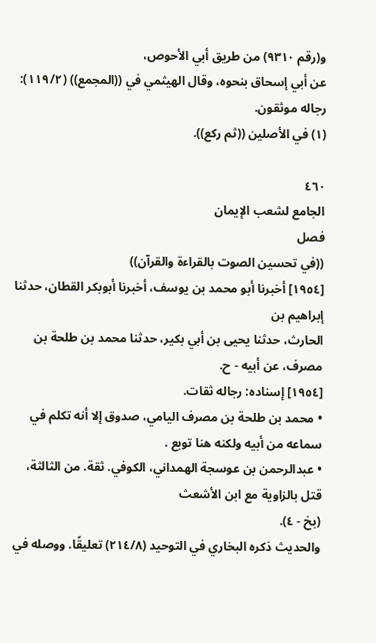و(رقم ٩٣١٠) من طريق أبي الأحوص،
عن أبي إسحاق بنحوه، وقال الهيثمي في ((المجمع)) (١١٩/٢): رجاله موثقون.
(١) في الأصلین ((ثم ركع)).

٤٦٠
الجامع لشعب الإيمان
فصل
((في تحسين الصوت بالقراءة والقرآن))
[١٩٥٤] أخبرنا أبو محمد بن يوسف، أخبرنا أبوبكر القطان، حدثنا إبراهيم بن
الحارث، حدثنا يحيى بن أبي بكير، حدثنا محمد بن طلحة بن مصرف، عن أبيه - ح.
[١٩٥٤] إسناده: رجاله ثقات.
• محمد بن طلحة بن مصرف اليامي، صدوق إلا أنه تكلم في سماعه من أبيه ولكنه هنا توبع .
• عبدالرحمن بن عوسجة الهمداني، الكوفي. ثقة. من الثالثة، قتل بالزاوية مع ابن الأشعث
(بخ - ٤).
والحديث ذكره البخاري في التوحيد (٢١٤/٨) تعليقًا. ووصله في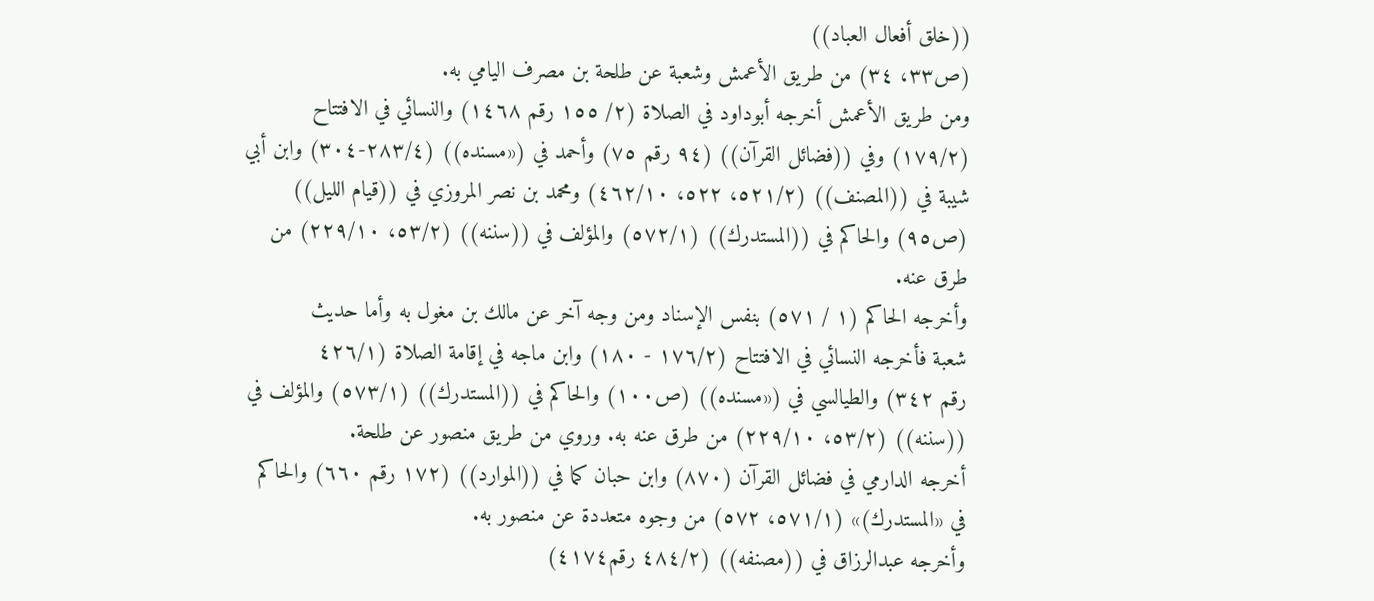((خلق أفعال العباد))
(ص٣٣، ٣٤) من طريق الأعمش وشعبة عن طلحة بن مصرف اليامي به.
ومن طريق الأعمش أخرجه أبوداود في الصلاة (٢/ ١٥٥ رقم ١٤٦٨) والنسائي في الافتتاح
(١٧٩/٢) وفي ((فضائل القرآن)) (٩٤ رقم ٧٥) وأحمد في («مسنده)) (٢٨٣/٤-٣٠٤) وابن أبي
شيبة في ((المصنف)) (٥٢١/٢، ٥٢٢، ٤٦٢/١٠) ومحمد بن نصر المروزي في ((قيام الليل))
(ص٩٥) والحاكم في ((المستدرك)) (٥٧٢/١) والمؤلف في ((سننه)) (٥٣/٢، ٢٢٩/١٠) من
طرق عنه.
وأخرجه الحاكم (١ / ٥٧١) بنفس الإسناد ومن وجه آخر عن مالك بن مغول به وأما حديث
شعبة فأخرجه النسائي في الافتتاح (١٧٦/٢ - ١٨٠) وابن ماجه في إقامة الصلاة (٤٢٦/١
رقم ٣٤٢) والطيالسي في («مسنده)) (ص١٠٠) والحاكم في ((المستدرك)) (٥٧٣/١) والمؤلف في
((سننه)) (٥٣/٢، ٢٢٩/١٠) من طرق عنه به. وروي من طريق منصور عن طلحة.
أخرجه الدارمي في فضائل القرآن (٨٧٠) وابن حبان كما في ((الموارد)) (١٧٢ رقم ٦٦٠) والحاكم
في «المستدرك)» (٥٧١/١، ٥٧٢) من وجوه متعددة عن منصور به.
وأخرجه عبدالرزاق في ((مصنفه)) (٤٨٤/٢ رقم٤١٧٤)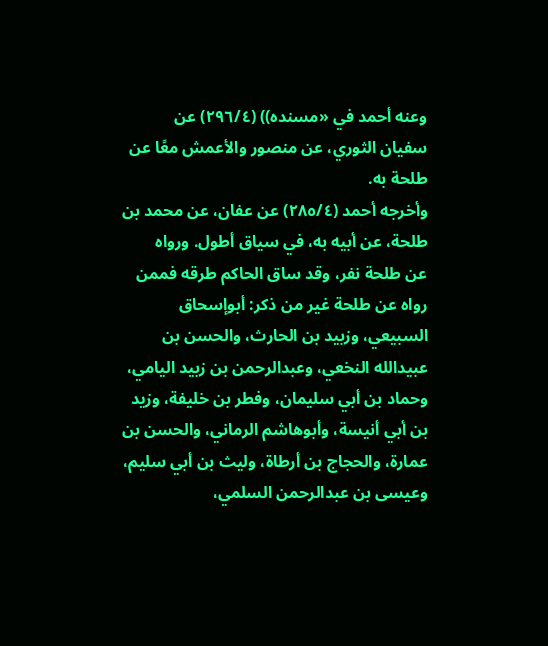وعنه أحمد في «مسنده)) (٢٩٦/٤) عن
سفيان الثوري، عن منصور والأعمش معًا عن طلحة به.
وأخرجه أحمد (٢٨٥/٤) عن عفان، عن محمد بن طلحة، عن أبيه به، في سياق أطول. ورواه
عن طلحة نفر، وقد ساق الحاكم طرقه فممن رواه عن طلحة غير من ذكر: أبوإسحاق
السبيعي، وزبيد بن الحارث، والحسن بن عبيدالله النخعي، وعبدالرحمن بن زبيد اليامي،
وحماد بن أبي سليمان، وفطر بن خليفة، وزيد بن أبي أنيسة، وأبوهاشم الرماني، والحسن بن
عمارة، والحجاج بن أرطاة، وليث بن أبي سليم، وعيسى بن عبدالرحمن السلمي،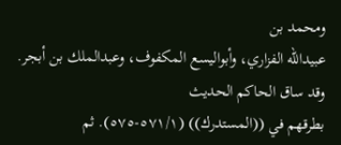ومحمد بن
عبيدالله الفزاري، وأبواليسع المكفوف، وعبدالملك بن أبجر. وقد ساق الحاكم الحديث
بطرقهم في ((المستدرك)) (٥٧١/١-٥٧٥). ثم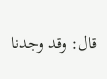قال: وقد وجدنا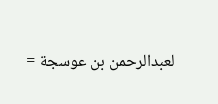لعبدالرحمن بن عوسجة =